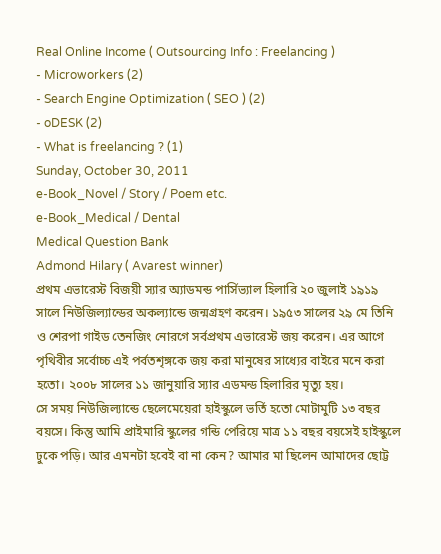Real Online Income ( Outsourcing Info : Freelancing )
- Microworkers (2)
- Search Engine Optimization ( SEO ) (2)
- oDESK (2)
- What is freelancing ? (1)
Sunday, October 30, 2011
e-Book_Novel / Story / Poem etc.
e-Book_Medical / Dental
Medical Question Bank
Admond Hilary ( Avarest winner)
প্রথম এভারেস্ট বিজয়ী স্যার অ্যাডমন্ড পার্সিভ্যাল হিলারি ২০ জুলাই ১৯১৯ সালে নিউজিল্যান্ডের অকল্যান্ডে জন্মগ্রহণ করেন। ১৯৫৩ সালের ২৯ মে তিনি ও শেরপা গাইড তেনজিং নোরগে সর্বপ্রথম এভারেস্ট জয় করেন। এর আগে পৃথিবীর সর্বোচ্চ এই পর্বতশৃঙ্গকে জয় করা মানুষের সাধ্যের বাইরে মনে করা হতো। ২০০৮ সালের ১১ জানুয়ারি স্যার এডমন্ড হিলারির মৃত্যু হয়।
সে সময় নিউজিল্যান্ডে ছেলেমেয়েরা হাইস্কুলে ভর্তি হতো মোটামুটি ১৩ বছর বয়সে। কিন্তু আমি প্রাইমারি স্কুলের গন্ডি পেরিয়ে মাত্র ১১ বছর বয়সেই হাইস্কুলে ঢুকে পড়ি। আর এমনটা হবেই বা না কেন? আমার মা ছিলেন আমাদের ছোট্ট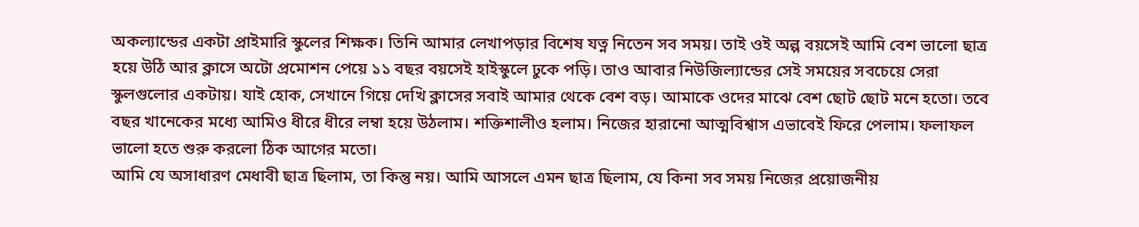অকল্যান্ডের একটা প্রাইমারি স্কুলের শিক্ষক। তিনি আমার লেখাপড়ার বিশেষ যত্ন নিতেন সব সময়। তাই ওই অল্প বয়সেই আমি বেশ ভালো ছাত্র হয়ে উঠি আর ক্লাসে অটো প্রমোশন পেয়ে ১১ বছর বয়সেই হাইস্কুলে ঢুকে পড়ি। তাও আবার নিউজিল্যান্ডের সেই সময়ের সবচেয়ে সেরা স্কুলগুলোর একটায়। যাই হোক, সেখানে গিয়ে দেখি ক্লাসের সবাই আমার থেকে বেশ বড়। আমাকে ওদের মাঝে বেশ ছোট ছোট মনে হতো। তবে বছর খানেকের মধ্যে আমিও ধীরে ধীরে লম্বা হয়ে উঠলাম। শক্তিশালীও হলাম। নিজের হারানো আত্মবিশ্বাস এভাবেই ফিরে পেলাম। ফলাফল ভালো হতে শুরু করলো ঠিক আগের মতো।
আমি যে অসাধারণ মেধাবী ছাত্র ছিলাম, তা কিন্তু নয়। আমি আসলে এমন ছাত্র ছিলাম, যে কিনা সব সময় নিজের প্রয়োজনীয়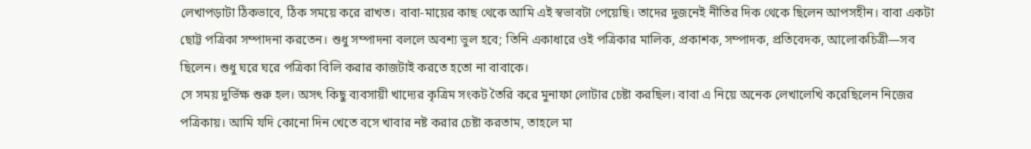লেখাপড়াটা ঠিকভাবে, ঠিক সময়ে করে রাখত। বাবা-মায়ের কাছ থেকে আমি এই স্বভাবটা পেয়েছি। তাদের দুজনেই নীতির দিক থেকে ছিলেন আপসহীন। বাবা একটা ছোট্ট পত্রিকা সম্পাদনা করতেন। শুধু সম্পাদনা বললে অবশ্য ভুল হবে; তিনি একাধারে ওই পত্রিকার মালিক, প্রকাশক, সম্পাদক, প্রতিবেদক, আলোকচিত্রী—সব ছিলেন। শুধু ঘরে ঘরে পত্রিকা বিলি করার কাজটাই করতে হতো না বাবাকে।
সে সময় দুর্ভিক্ষ শুরু হল। অসৎ কিছু ব্যবসায়ী খাদ্যের কৃত্রিম সংকট তৈরি করে মুনাফা লোটার চেষ্টা করছিল। বাবা এ নিয়ে অনেক লেখালেখি করেছিলেন নিজের পত্রিকায়। আমি যদি কোনো দিন খেতে বসে খাবার নষ্ট করার চেষ্টা করতাম, তাহলে মা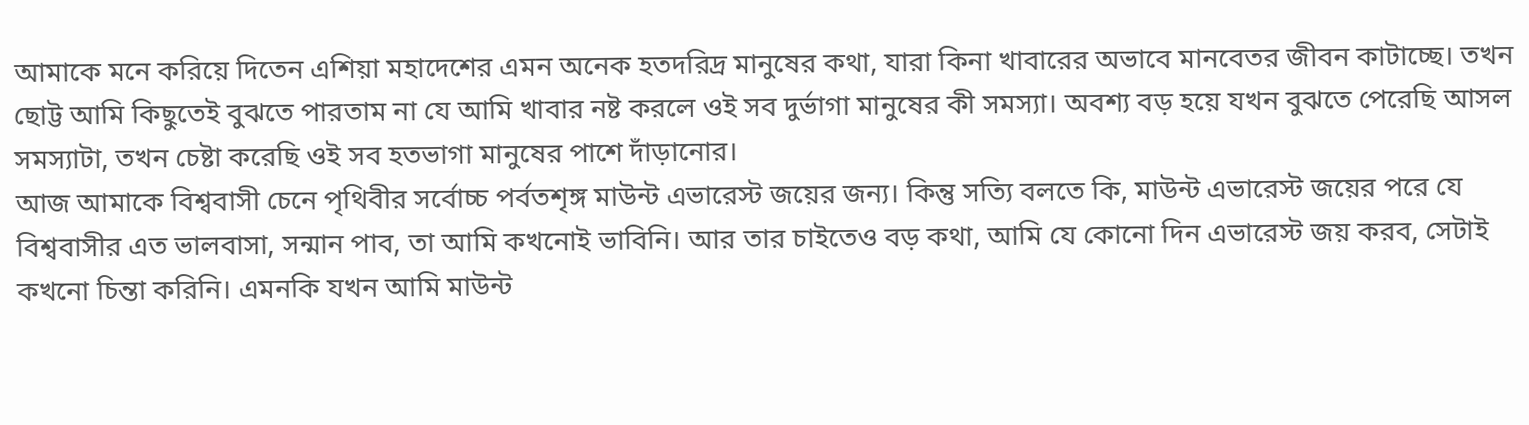আমাকে মনে করিয়ে দিতেন এশিয়া মহাদেশের এমন অনেক হতদরিদ্র মানুষের কথা, যারা কিনা খাবারের অভাবে মানবেতর জীবন কাটাচ্ছে। তখন ছোট্ট আমি কিছুতেই বুঝতে পারতাম না যে আমি খাবার নষ্ট করলে ওই সব দুর্ভাগা মানুষের কী সমস্যা। অবশ্য বড় হয়ে যখন বুঝতে পেরেছি আসল সমস্যাটা, তখন চেষ্টা করেছি ওই সব হতভাগা মানুষের পাশে দাঁড়ানোর।
আজ আমাকে বিশ্ববাসী চেনে পৃথিবীর সর্বোচ্চ পর্বতশৃঙ্গ মাউন্ট এভারেস্ট জয়ের জন্য। কিন্তু সত্যি বলতে কি, মাউন্ট এভারেস্ট জয়ের পরে যে বিশ্ববাসীর এত ভালবাসা, সন্মান পাব, তা আমি কখনোই ভাবিনি। আর তার চাইতেও বড় কথা, আমি যে কোনো দিন এভারেস্ট জয় করব, সেটাই কখনো চিন্তা করিনি। এমনকি যখন আমি মাউন্ট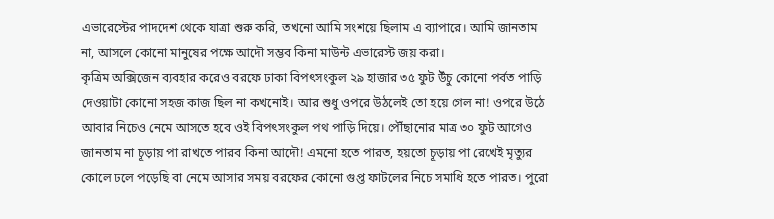এভারেস্টের পাদদেশ থেকে যাত্রা শুরু করি, তখনো আমি সংশয়ে ছিলাম এ ব্যাপারে। আমি জানতাম না, আসলে কোনো মানুষের পক্ষে আদৌ সম্ভব কিনা মাউন্ট এভারেস্ট জয় করা।
কৃত্রিম অক্সিজেন ব্যবহার করেও বরফে ঢাকা বিপৎসংকুল ২৯ হাজার ৩৫ ফুট উঁচু কোনো পর্বত পাড়ি দেওয়াটা কোনো সহজ কাজ ছিল না কখনোই। আর শুধু ওপরে উঠলেই তো হয়ে গেল না! ওপরে উঠে আবার নিচেও নেমে আসতে হবে ওই বিপৎসংকুল পথ পাড়ি দিয়ে। পৌঁছানোর মাত্র ৩০ ফুট আগেও জানতাম না চূড়ায় পা রাখতে পারব কিনা আদৌ! এমনো হতে পারত, হয়তো চূড়ায় পা রেখেই মৃত্যুর কোলে ঢলে পড়েছি বা নেমে আসার সময় বরফের কোনো গুপ্ত ফাটলের নিচে সমাধি হতে পারত। পুরো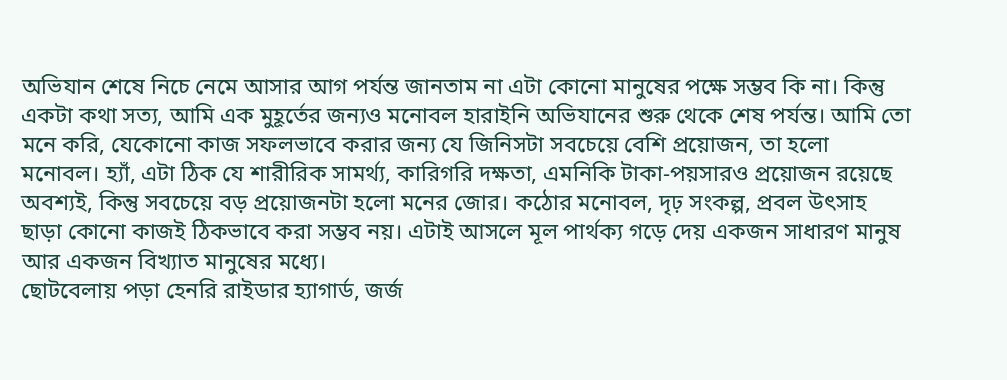অভিযান শেষে নিচে নেমে আসার আগ পর্যন্ত জানতাম না এটা কোনো মানুষের পক্ষে সম্ভব কি না। কিন্তু একটা কথা সত্য, আমি এক মুহূর্তের জন্যও মনোবল হারাইনি অভিযানের শুরু থেকে শেষ পর্যন্ত। আমি তো মনে করি, যেকোনো কাজ সফলভাবে করার জন্য যে জিনিসটা সবচেয়ে বেশি প্রয়োজন, তা হলো মনোবল। হ্যাঁ, এটা ঠিক যে শারীরিক সামর্থ্য, কারিগরি দক্ষতা, এমনিকি টাকা-পয়সারও প্রয়োজন রয়েছে অবশ্যই, কিন্তু সবচেয়ে বড় প্রয়োজনটা হলো মনের জোর। কঠোর মনোবল, দৃঢ় সংকল্প, প্রবল উৎসাহ ছাড়া কোনো কাজই ঠিকভাবে করা সম্ভব নয়। এটাই আসলে মূল পার্থক্য গড়ে দেয় একজন সাধারণ মানুষ আর একজন বিখ্যাত মানুষের মধ্যে।
ছোটবেলায় পড়া হেনরি রাইডার হ্যাগার্ড, জর্জ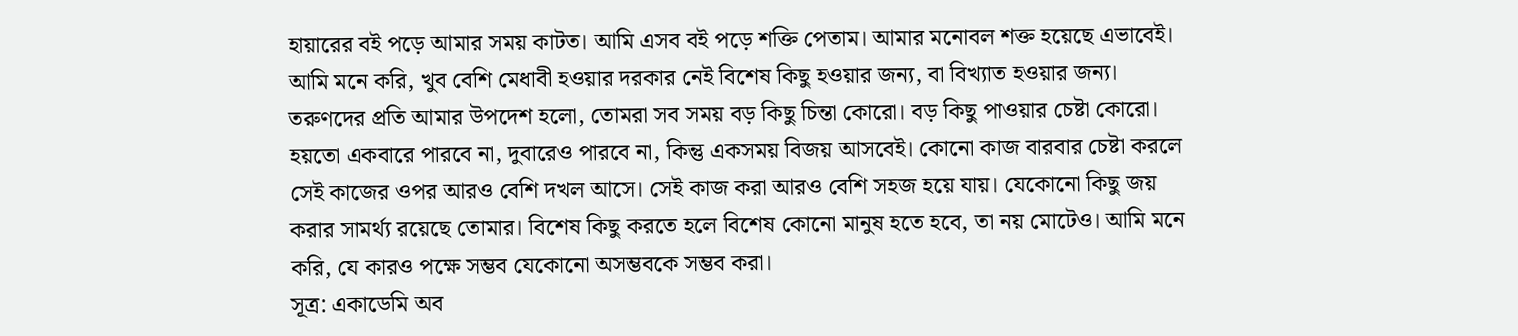হায়ারের বই পড়ে আমার সময় কাটত। আমি এসব বই পড়ে শক্তি পেতাম। আমার মনোবল শক্ত হয়েছে এভাবেই। আমি মনে করি, খুব বেশি মেধাবী হওয়ার দরকার নেই বিশেষ কিছু হওয়ার জন্য, বা বিখ্যাত হওয়ার জন্য। তরুণদের প্রতি আমার উপদেশ হলো, তোমরা সব সময় বড় কিছু চিন্তা কোরো। বড় কিছু পাওয়ার চেষ্টা কোরো। হয়তো একবারে পারবে না, দুবারেও পারবে না, কিন্তু একসময় বিজয় আসবেই। কোনো কাজ বারবার চেষ্টা করলে সেই কাজের ওপর আরও বেশি দখল আসে। সেই কাজ করা আরও বেশি সহজ হয়ে যায়। যেকোনো কিছু জয় করার সামর্থ্য রয়েছে তোমার। বিশেষ কিছু করতে হলে বিশেষ কোনো মানুষ হতে হবে, তা নয় মোটেও। আমি মনে করি, যে কারও পক্ষে সম্ভব যেকোনো অসম্ভবকে সম্ভব করা।
সূত্র: একাডেমি অব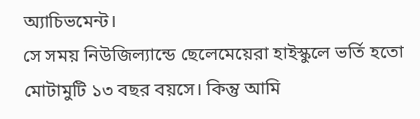অ্যাচিভমেন্ট।
সে সময় নিউজিল্যান্ডে ছেলেমেয়েরা হাইস্কুলে ভর্তি হতো মোটামুটি ১৩ বছর বয়সে। কিন্তু আমি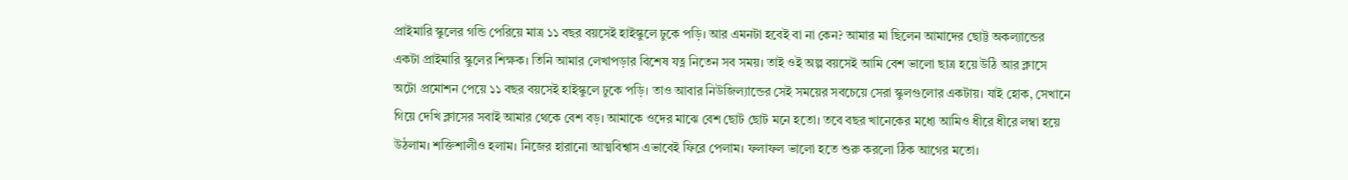প্রাইমারি স্কুলের গন্ডি পেরিয়ে মাত্র ১১ বছর বয়সেই হাইস্কুলে ঢুকে পড়ি। আর এমনটা হবেই বা না কেন? আমার মা ছিলেন আমাদের ছোট্ট অকল্যান্ডের একটা প্রাইমারি স্কুলের শিক্ষক। তিনি আমার লেখাপড়ার বিশেষ যত্ন নিতেন সব সময়। তাই ওই অল্প বয়সেই আমি বেশ ভালো ছাত্র হয়ে উঠি আর ক্লাসে অটো প্রমোশন পেয়ে ১১ বছর বয়সেই হাইস্কুলে ঢুকে পড়ি। তাও আবার নিউজিল্যান্ডের সেই সময়ের সবচেয়ে সেরা স্কুলগুলোর একটায়। যাই হোক, সেখানে গিয়ে দেখি ক্লাসের সবাই আমার থেকে বেশ বড়। আমাকে ওদের মাঝে বেশ ছোট ছোট মনে হতো। তবে বছর খানেকের মধ্যে আমিও ধীরে ধীরে লম্বা হয়ে উঠলাম। শক্তিশালীও হলাম। নিজের হারানো আত্মবিশ্বাস এভাবেই ফিরে পেলাম। ফলাফল ভালো হতে শুরু করলো ঠিক আগের মতো।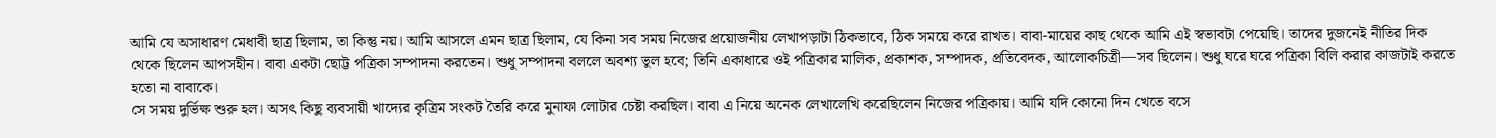আমি যে অসাধারণ মেধাবী ছাত্র ছিলাম, তা কিন্তু নয়। আমি আসলে এমন ছাত্র ছিলাম, যে কিনা সব সময় নিজের প্রয়োজনীয় লেখাপড়াটা ঠিকভাবে, ঠিক সময়ে করে রাখত। বাবা-মায়ের কাছ থেকে আমি এই স্বভাবটা পেয়েছি। তাদের দুজনেই নীতির দিক থেকে ছিলেন আপসহীন। বাবা একটা ছোট্ট পত্রিকা সম্পাদনা করতেন। শুধু সম্পাদনা বললে অবশ্য ভুল হবে; তিনি একাধারে ওই পত্রিকার মালিক, প্রকাশক, সম্পাদক, প্রতিবেদক, আলোকচিত্রী—সব ছিলেন। শুধু ঘরে ঘরে পত্রিকা বিলি করার কাজটাই করতে হতো না বাবাকে।
সে সময় দুর্ভিক্ষ শুরু হল। অসৎ কিছু ব্যবসায়ী খাদ্যের কৃত্রিম সংকট তৈরি করে মুনাফা লোটার চেষ্টা করছিল। বাবা এ নিয়ে অনেক লেখালেখি করেছিলেন নিজের পত্রিকায়। আমি যদি কোনো দিন খেতে বসে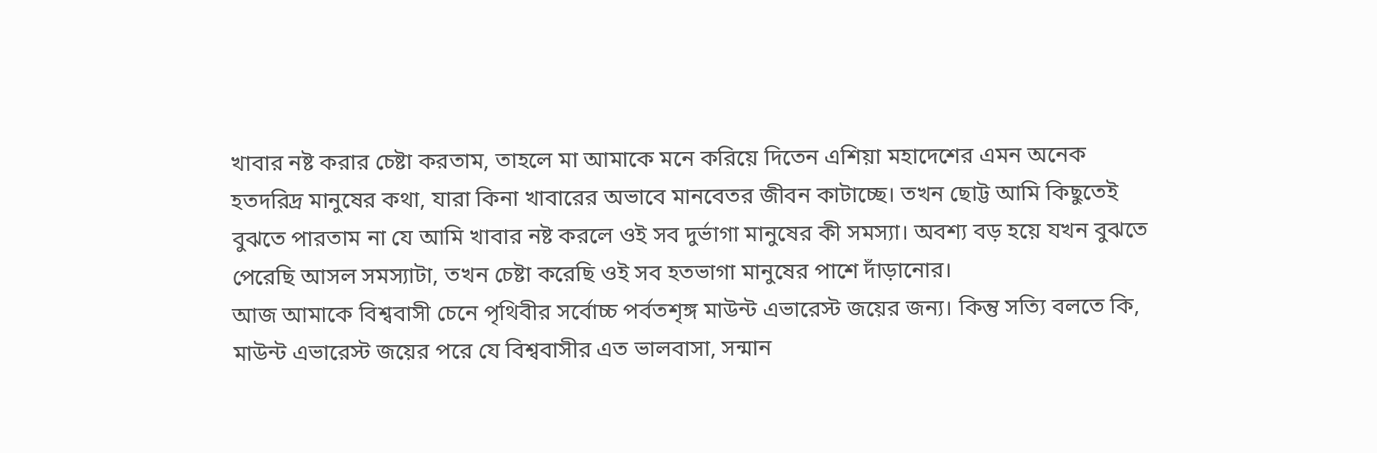খাবার নষ্ট করার চেষ্টা করতাম, তাহলে মা আমাকে মনে করিয়ে দিতেন এশিয়া মহাদেশের এমন অনেক হতদরিদ্র মানুষের কথা, যারা কিনা খাবারের অভাবে মানবেতর জীবন কাটাচ্ছে। তখন ছোট্ট আমি কিছুতেই বুঝতে পারতাম না যে আমি খাবার নষ্ট করলে ওই সব দুর্ভাগা মানুষের কী সমস্যা। অবশ্য বড় হয়ে যখন বুঝতে পেরেছি আসল সমস্যাটা, তখন চেষ্টা করেছি ওই সব হতভাগা মানুষের পাশে দাঁড়ানোর।
আজ আমাকে বিশ্ববাসী চেনে পৃথিবীর সর্বোচ্চ পর্বতশৃঙ্গ মাউন্ট এভারেস্ট জয়ের জন্য। কিন্তু সত্যি বলতে কি, মাউন্ট এভারেস্ট জয়ের পরে যে বিশ্ববাসীর এত ভালবাসা, সন্মান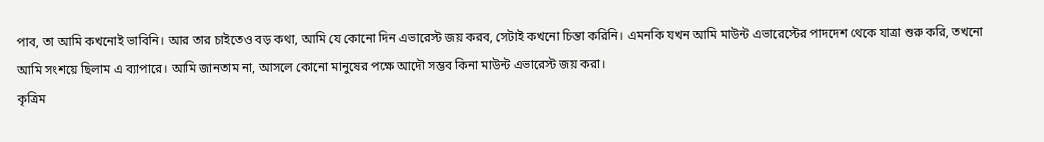পাব, তা আমি কখনোই ভাবিনি। আর তার চাইতেও বড় কথা, আমি যে কোনো দিন এভারেস্ট জয় করব, সেটাই কখনো চিন্তা করিনি। এমনকি যখন আমি মাউন্ট এভারেস্টের পাদদেশ থেকে যাত্রা শুরু করি, তখনো আমি সংশয়ে ছিলাম এ ব্যাপারে। আমি জানতাম না, আসলে কোনো মানুষের পক্ষে আদৌ সম্ভব কিনা মাউন্ট এভারেস্ট জয় করা।
কৃত্রিম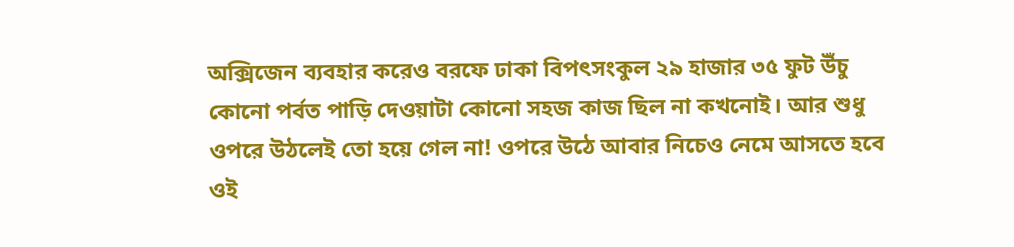অক্সিজেন ব্যবহার করেও বরফে ঢাকা বিপৎসংকুল ২৯ হাজার ৩৫ ফুট উঁচু কোনো পর্বত পাড়ি দেওয়াটা কোনো সহজ কাজ ছিল না কখনোই। আর শুধু ওপরে উঠলেই তো হয়ে গেল না! ওপরে উঠে আবার নিচেও নেমে আসতে হবে ওই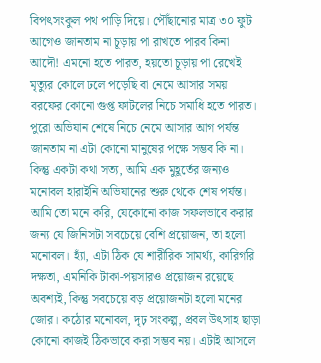বিপৎসংকুল পথ পাড়ি দিয়ে। পৌঁছানোর মাত্র ৩০ ফুট আগেও জানতাম না চূড়ায় পা রাখতে পারব কিনা আদৌ! এমনো হতে পারত, হয়তো চূড়ায় পা রেখেই মৃত্যুর কোলে ঢলে পড়েছি বা নেমে আসার সময় বরফের কোনো গুপ্ত ফাটলের নিচে সমাধি হতে পারত। পুরো অভিযান শেষে নিচে নেমে আসার আগ পর্যন্ত জানতাম না এটা কোনো মানুষের পক্ষে সম্ভব কি না। কিন্তু একটা কথা সত্য, আমি এক মুহূর্তের জন্যও মনোবল হারাইনি অভিযানের শুরু থেকে শেষ পর্যন্ত। আমি তো মনে করি, যেকোনো কাজ সফলভাবে করার জন্য যে জিনিসটা সবচেয়ে বেশি প্রয়োজন, তা হলো মনোবল। হ্যাঁ, এটা ঠিক যে শারীরিক সামর্থ্য, কারিগরি দক্ষতা, এমনিকি টাকা-পয়সারও প্রয়োজন রয়েছে অবশ্যই, কিন্তু সবচেয়ে বড় প্রয়োজনটা হলো মনের জোর। কঠোর মনোবল, দৃঢ় সংকল্প, প্রবল উৎসাহ ছাড়া কোনো কাজই ঠিকভাবে করা সম্ভব নয়। এটাই আসলে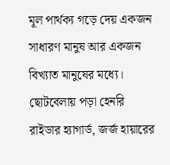মূল পার্থক্য গড়ে দেয় একজন সাধারণ মানুষ আর একজন বিখ্যাত মানুষের মধ্যে।
ছোটবেলায় পড়া হেনরি রাইডার হ্যাগার্ড, জর্জ হায়ারের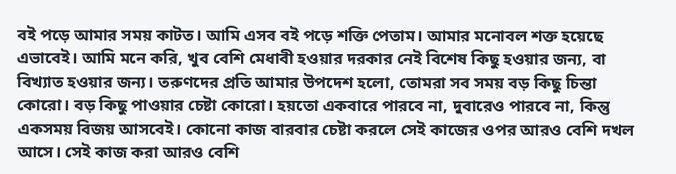বই পড়ে আমার সময় কাটত। আমি এসব বই পড়ে শক্তি পেতাম। আমার মনোবল শক্ত হয়েছে এভাবেই। আমি মনে করি, খুব বেশি মেধাবী হওয়ার দরকার নেই বিশেষ কিছু হওয়ার জন্য, বা বিখ্যাত হওয়ার জন্য। তরুণদের প্রতি আমার উপদেশ হলো, তোমরা সব সময় বড় কিছু চিন্তা কোরো। বড় কিছু পাওয়ার চেষ্টা কোরো। হয়তো একবারে পারবে না, দুবারেও পারবে না, কিন্তু একসময় বিজয় আসবেই। কোনো কাজ বারবার চেষ্টা করলে সেই কাজের ওপর আরও বেশি দখল আসে। সেই কাজ করা আরও বেশি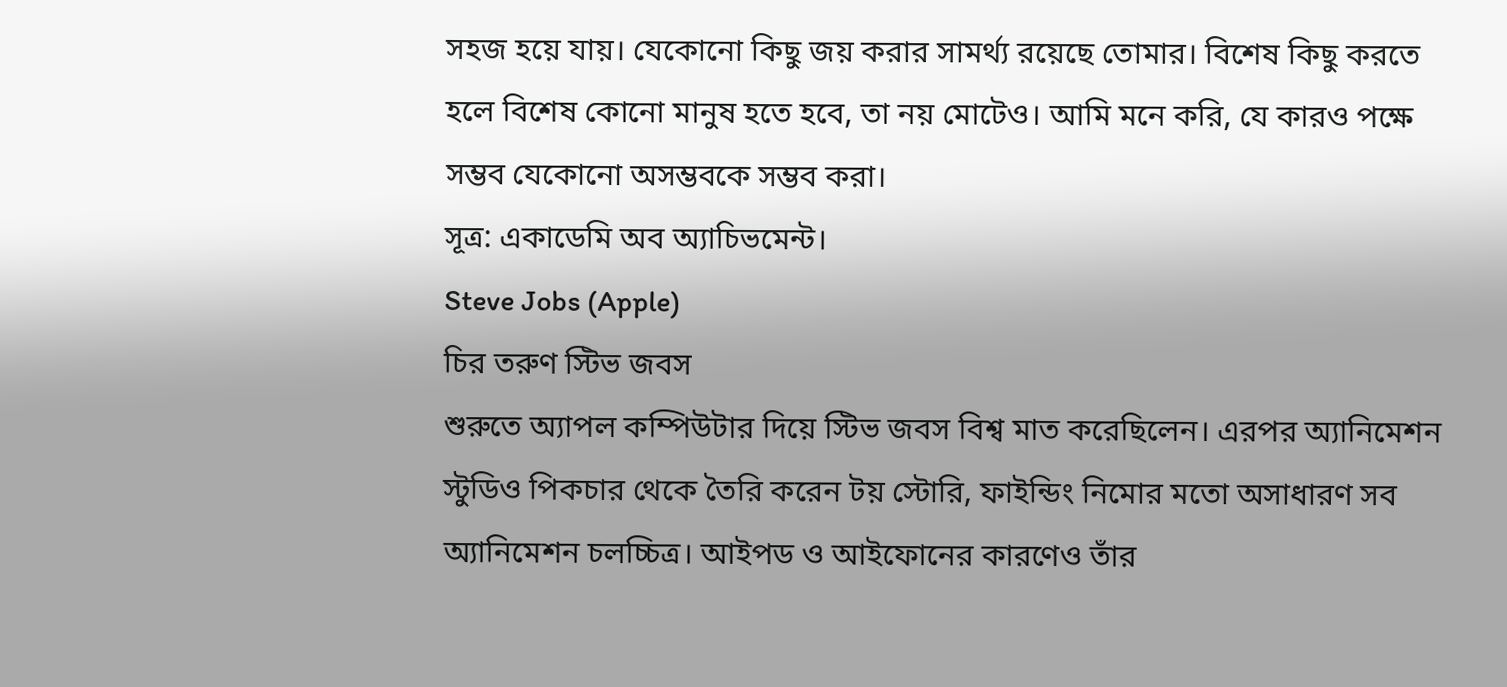সহজ হয়ে যায়। যেকোনো কিছু জয় করার সামর্থ্য রয়েছে তোমার। বিশেষ কিছু করতে হলে বিশেষ কোনো মানুষ হতে হবে, তা নয় মোটেও। আমি মনে করি, যে কারও পক্ষে সম্ভব যেকোনো অসম্ভবকে সম্ভব করা।
সূত্র: একাডেমি অব অ্যাচিভমেন্ট।
Steve Jobs (Apple)
চির তরুণ স্টিভ জবস
শুরুতে অ্যাপল কম্পিউটার দিয়ে স্টিভ জবস বিশ্ব মাত করেছিলেন। এরপর অ্যানিমেশন স্টুডিও পিকচার থেকে তৈরি করেন টয় স্টোরি, ফাইন্ডিং নিমোর মতো অসাধারণ সব অ্যানিমেশন চলচ্চিত্র। আইপড ও আইফোনের কারণেও তাঁর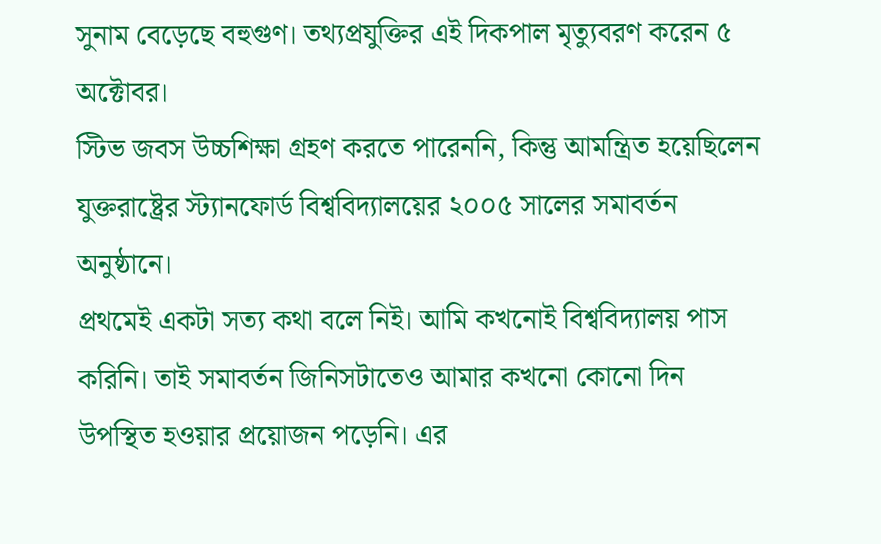সুনাম বেড়েছে বহুগুণ। তথ্যপ্রযুক্তির এই দিকপাল মৃত্যুবরণ করেন ৫ অক্টোবর।
স্টিভ জবস উচ্চশিক্ষা গ্রহণ করতে পারেননি, কিন্তু আমন্ত্রিত হয়েছিলেন যুক্তরাষ্ট্রের স্ট্যানফোর্ড বিশ্ববিদ্যালয়ের ২০০৫ সালের সমাবর্তন অনুষ্ঠানে।
প্রথমেই একটা সত্য কথা বলে নিই। আমি কখনোই বিশ্ববিদ্যালয় পাস করিনি। তাই সমাবর্তন জিনিসটাতেও আমার কখনো কোনো দিন উপস্থিত হওয়ার প্রয়োজন পড়েনি। এর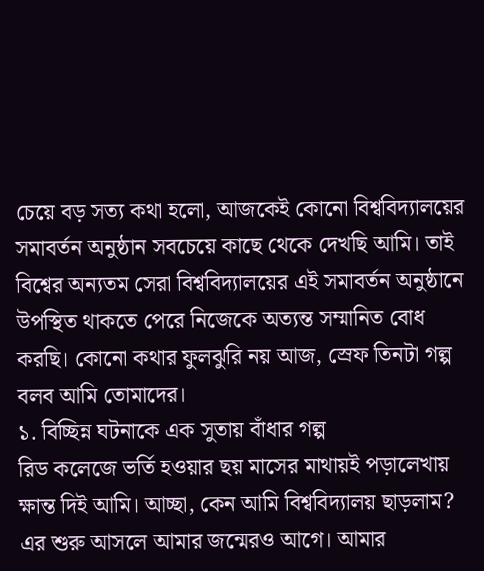চেয়ে বড় সত্য কথা হলো, আজকেই কোনো বিশ্ববিদ্যালয়ের সমাবর্তন অনুষ্ঠান সবচেয়ে কাছে থেকে দেখছি আমি। তাই বিশ্বের অন্যতম সেরা বিশ্ববিদ্যালয়ের এই সমাবর্তন অনুষ্ঠানে উপস্থিত থাকতে পেরে নিজেকে অত্যন্ত সম্মানিত বোধ করছি। কোনো কথার ফুলঝুরি নয় আজ, স্রেফ তিনটা গল্প বলব আমি তোমাদের।
১. বিচ্ছিন্ন ঘটনাকে এক সুতায় বাঁধার গল্প
রিড কলেজে ভর্তি হওয়ার ছয় মাসের মাথায়ই পড়ালেখায় ক্ষান্ত দিই আমি। আচ্ছা, কেন আমি বিশ্ববিদ্যালয় ছাড়লাম?
এর শুরু আসলে আমার জন্মেরও আগে। আমার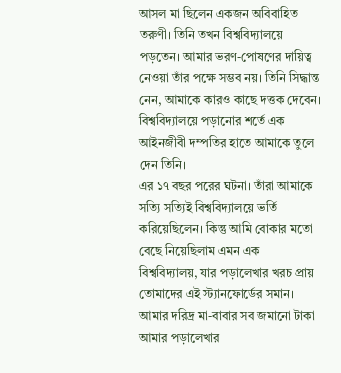আসল মা ছিলেন একজন অবিবাহিত তরুণী। তিনি তখন বিশ্ববিদ্যালয়ে পড়তেন। আমার ভরণ-পোষণের দায়িত্ব নেওয়া তাঁর পক্ষে সম্ভব নয়। তিনি সিদ্ধান্ত নেন, আমাকে কারও কাছে দত্তক দেবেন। বিশ্ববিদ্যালয়ে পড়ানোর শর্তে এক আইনজীবী দম্পতির হাতে আমাকে তুলে দেন তিনি।
এর ১৭ বছর পরের ঘটনা। তাঁরা আমাকে সত্যি সত্যিই বিশ্ববিদ্যালয়ে ভর্তি করিয়েছিলেন। কিন্তু আমি বোকার মতো বেছে নিয়েছিলাম এমন এক বিশ্ববিদ্যালয়, যার পড়ালেখার খরচ প্রায় তোমাদের এই স্ট্যানফোর্ডের সমান। আমার দরিদ্র মা-বাবার সব জমানো টাকা আমার পড়ালেখার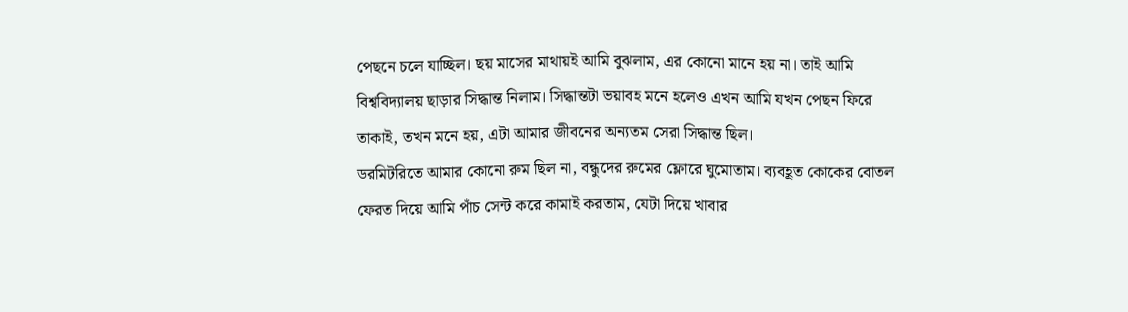পেছনে চলে যাচ্ছিল। ছয় মাসের মাথায়ই আমি বুঝলাম, এর কোনো মানে হয় না। তাই আমি বিশ্ববিদ্যালয় ছাড়ার সিদ্ধান্ত নিলাম। সিদ্ধান্তটা ভয়াবহ মনে হলেও এখন আমি যখন পেছন ফিরে তাকাই, তখন মনে হয়, এটা আমার জীবনের অন্যতম সেরা সিদ্ধান্ত ছিল।
ডরমিটরিতে আমার কোনো রুম ছিল না, বন্ধুদের রুমের ফ্লোরে ঘুমোতাম। ব্যবহূত কোকের বোতল ফেরত দিয়ে আমি পাঁচ সেন্ট করে কামাই করতাম, যেটা দিয়ে খাবার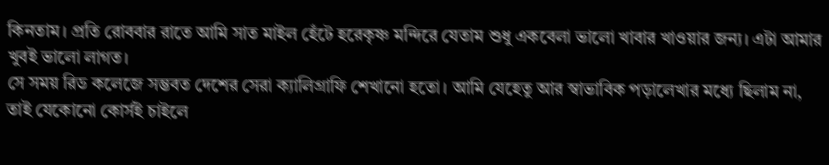কিনতাম। প্রতি রোববার রাতে আমি সাত মাইল হেঁটে হরেকৃষ্ণ মন্দিরে যেতাম শুধু একবেলা ভালো খাবার খাওয়ার জন্য। এটা আমার খুবই ভালো লাগত।
সে সময় রিড কলেজে সম্ভবত দেশের সেরা ক্যালিগ্রাফি শেখানো হতো। আমি যেহেতু আর স্বাভাবিক পড়ালেখার মধ্যে ছিলাম না, তাই যেকোনো কোর্সই চাইলে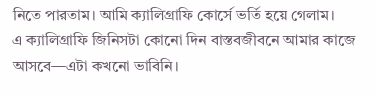নিতে পারতাম। আমি ক্যালিগ্রাফি কোর্সে ভর্তি হয়ে গেলাম।
এ ক্যালিগ্রাফি জিনিসটা কোনো দিন বাস্তবজীবনে আমার কাজে আসবে—এটা কখনো ভাবিনি।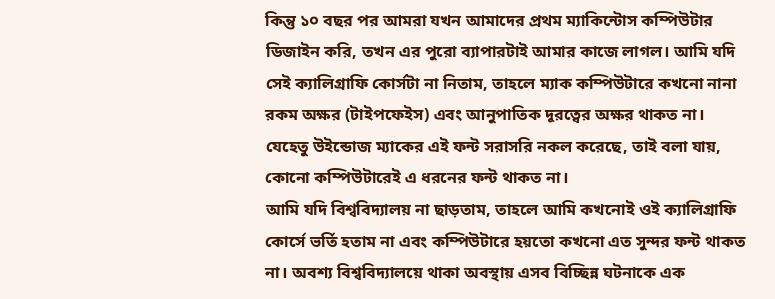কিন্তু ১০ বছর পর আমরা যখন আমাদের প্রথম ম্যাকিন্টোস কম্পিউটার ডিজাইন করি, তখন এর পুরো ব্যাপারটাই আমার কাজে লাগল। আমি যদি সেই ক্যালিগ্রাফি কোর্সটা না নিতাম, তাহলে ম্যাক কম্পিউটারে কখনো নানা রকম অক্ষর (টাইপফেইস) এবং আনুপাতিক দূরত্বের অক্ষর থাকত না। যেহেতু উইন্ডোজ ম্যাকের এই ফন্ট সরাসরি নকল করেছে, তাই বলা যায়, কোনো কম্পিউটারেই এ ধরনের ফন্ট থাকত না।
আমি যদি বিশ্ববিদ্যালয় না ছাড়তাম, তাহলে আমি কখনোই ওই ক্যালিগ্রাফি কোর্সে ভর্তি হতাম না এবং কম্পিউটারে হয়তো কখনো এত সুন্দর ফন্ট থাকত না। অবশ্য বিশ্ববিদ্যালয়ে থাকা অবস্থায় এসব বিচ্ছিন্ন ঘটনাকে এক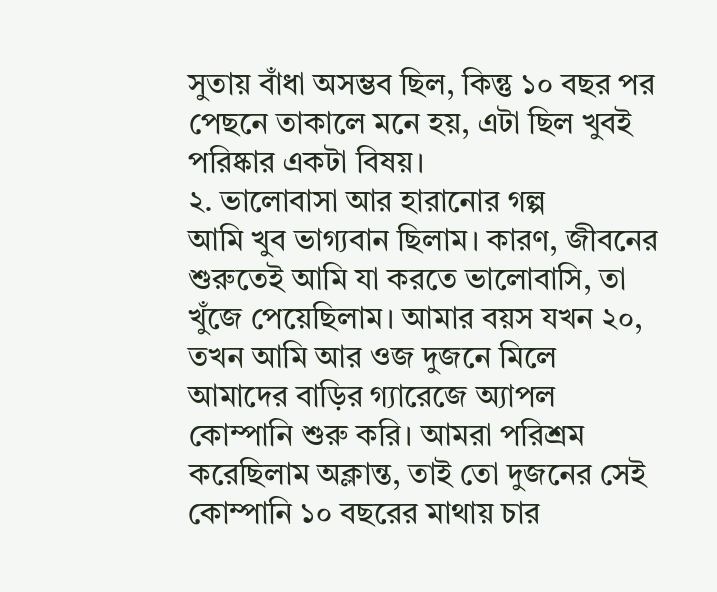সুতায় বাঁধা অসম্ভব ছিল, কিন্তু ১০ বছর পর পেছনে তাকালে মনে হয়, এটা ছিল খুবই পরিষ্কার একটা বিষয়।
২. ভালোবাসা আর হারানোর গল্প
আমি খুব ভাগ্যবান ছিলাম। কারণ, জীবনের শুরুতেই আমি যা করতে ভালোবাসি, তা খুঁজে পেয়েছিলাম। আমার বয়স যখন ২০, তখন আমি আর ওজ দুজনে মিলে আমাদের বাড়ির গ্যারেজে অ্যাপল কোম্পানি শুরু করি। আমরা পরিশ্রম করেছিলাম অক্লান্ত, তাই তো দুজনের সেই কোম্পানি ১০ বছরের মাথায় চার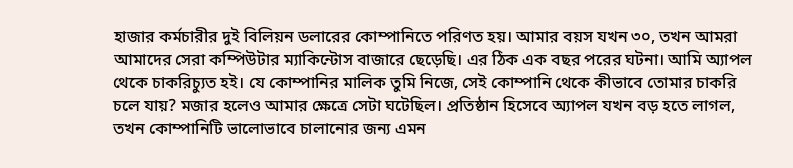হাজার কর্মচারীর দুই বিলিয়ন ডলারের কোম্পানিতে পরিণত হয়। আমার বয়স যখন ৩০, তখন আমরা আমাদের সেরা কম্পিউটার ম্যাকিন্টোস বাজারে ছেড়েছি। এর ঠিক এক বছর পরের ঘটনা। আমি অ্যাপল থেকে চাকরিচ্যুত হই। যে কোম্পানির মালিক তুমি নিজে, সেই কোম্পানি থেকে কীভাবে তোমার চাকরি চলে যায়? মজার হলেও আমার ক্ষেত্রে সেটা ঘটেছিল। প্রতিষ্ঠান হিসেবে অ্যাপল যখন বড় হতে লাগল, তখন কোম্পানিটি ভালোভাবে চালানোর জন্য এমন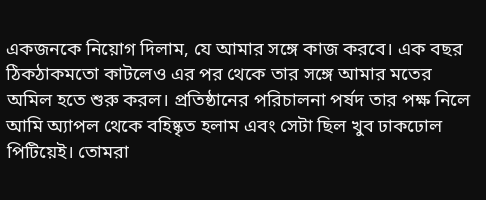একজনকে নিয়োগ দিলাম, যে আমার সঙ্গে কাজ করবে। এক বছর ঠিকঠাকমতো কাটলেও এর পর থেকে তার সঙ্গে আমার মতের অমিল হতে শুরু করল। প্রতিষ্ঠানের পরিচালনা পর্ষদ তার পক্ষ নিলে আমি অ্যাপল থেকে বহিষ্কৃত হলাম এবং সেটা ছিল খুব ঢাকঢোল পিটিয়েই। তোমরা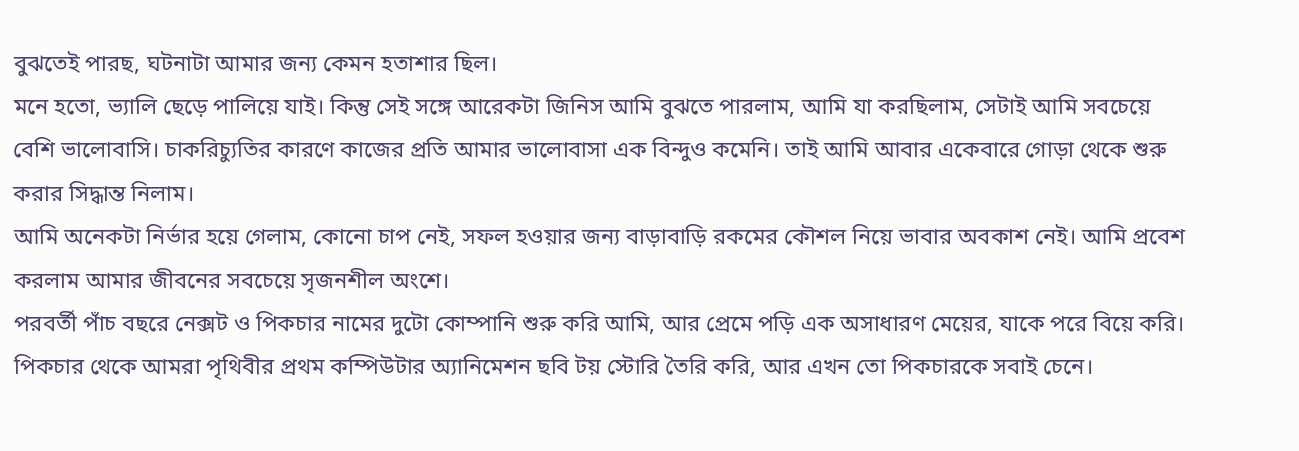বুঝতেই পারছ, ঘটনাটা আমার জন্য কেমন হতাশার ছিল।
মনে হতো, ভ্যালি ছেড়ে পালিয়ে যাই। কিন্তু সেই সঙ্গে আরেকটা জিনিস আমি বুঝতে পারলাম, আমি যা করছিলাম, সেটাই আমি সবচেয়ে বেশি ভালোবাসি। চাকরিচ্যুতির কারণে কাজের প্রতি আমার ভালোবাসা এক বিন্দুও কমেনি। তাই আমি আবার একেবারে গোড়া থেকে শুরু করার সিদ্ধান্ত নিলাম।
আমি অনেকটা নির্ভার হয়ে গেলাম, কোনো চাপ নেই, সফল হওয়ার জন্য বাড়াবাড়ি রকমের কৌশল নিয়ে ভাবার অবকাশ নেই। আমি প্রবেশ করলাম আমার জীবনের সবচেয়ে সৃজনশীল অংশে।
পরবর্তী পাঁচ বছরে নেক্সট ও পিকচার নামের দুটো কোম্পানি শুরু করি আমি, আর প্রেমে পড়ি এক অসাধারণ মেয়ের, যাকে পরে বিয়ে করি। পিকচার থেকে আমরা পৃথিবীর প্রথম কম্পিউটার অ্যানিমেশন ছবি টয় স্টোরি তৈরি করি, আর এখন তো পিকচারকে সবাই চেনে।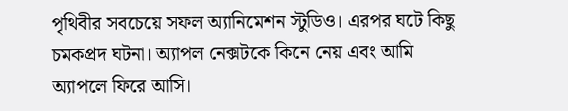পৃথিবীর সবচেয়ে সফল অ্যানিমেশন স্টুডিও। এরপর ঘটে কিছু চমকপ্রদ ঘটনা। অ্যাপল নেক্সটকে কিনে নেয় এবং আমি অ্যাপলে ফিরে আসি।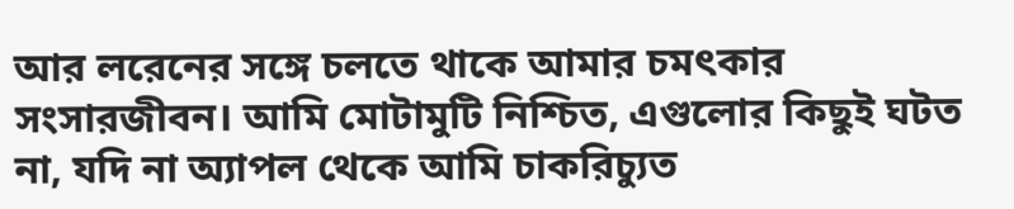আর লরেনের সঙ্গে চলতে থাকে আমার চমৎকার সংসারজীবন। আমি মোটামুটি নিশ্চিত, এগুলোর কিছুই ঘটত না, যদি না অ্যাপল থেকে আমি চাকরিচ্যুত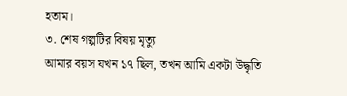হতাম।
৩. শেষ গল্পটির বিষয় মৃত্যু
আমার বয়স যখন ১৭ ছিল, তখন আমি একটা উদ্ধৃতি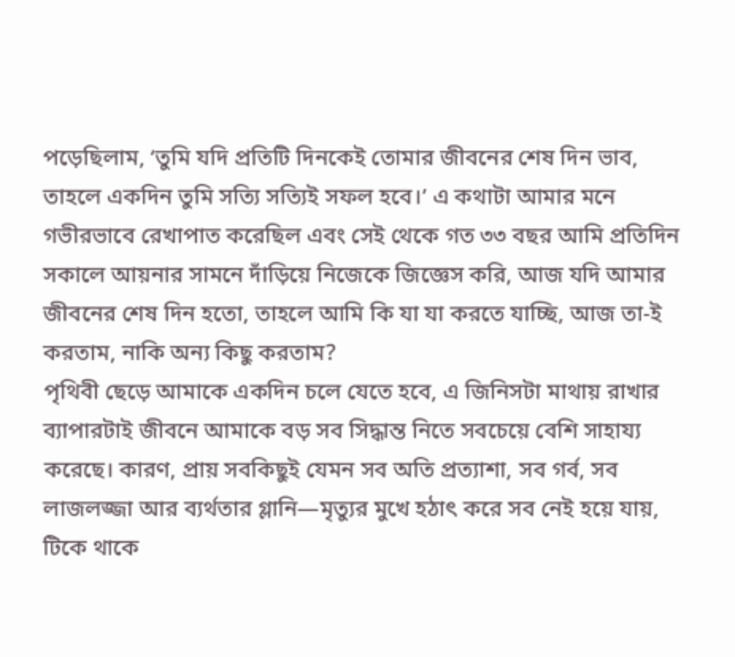পড়েছিলাম, ‘তুমি যদি প্রতিটি দিনকেই তোমার জীবনের শেষ দিন ভাব, তাহলে একদিন তুমি সত্যি সত্যিই সফল হবে।’ এ কথাটা আমার মনে গভীরভাবে রেখাপাত করেছিল এবং সেই থেকে গত ৩৩ বছর আমি প্রতিদিন সকালে আয়নার সামনে দাঁড়িয়ে নিজেকে জিজ্ঞেস করি, আজ যদি আমার জীবনের শেষ দিন হতো, তাহলে আমি কি যা যা করতে যাচ্ছি, আজ তা-ই করতাম, নাকি অন্য কিছু করতাম?
পৃথিবী ছেড়ে আমাকে একদিন চলে যেতে হবে, এ জিনিসটা মাথায় রাখার ব্যাপারটাই জীবনে আমাকে বড় সব সিদ্ধান্ত নিতে সবচেয়ে বেশি সাহায্য করেছে। কারণ, প্রায় সবকিছুই যেমন সব অতি প্রত্যাশা, সব গর্ব, সব লাজলজ্জা আর ব্যর্থতার গ্লানি—মৃত্যুর মুখে হঠাৎ করে সব নেই হয়ে যায়, টিকে থাকে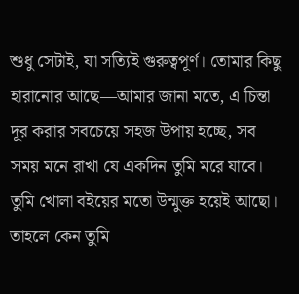শুধু সেটাই, যা সত্যিই গুরুত্বপূর্ণ। তোমার কিছু হারানোর আছে—আমার জানা মতে, এ চিন্তা দূর করার সবচেয়ে সহজ উপায় হচ্ছে, সব সময় মনে রাখা যে একদিন তুমি মরে যাবে। তুমি খোলা বইয়ের মতো উন্মুক্ত হয়েই আছো। তাহলে কেন তুমি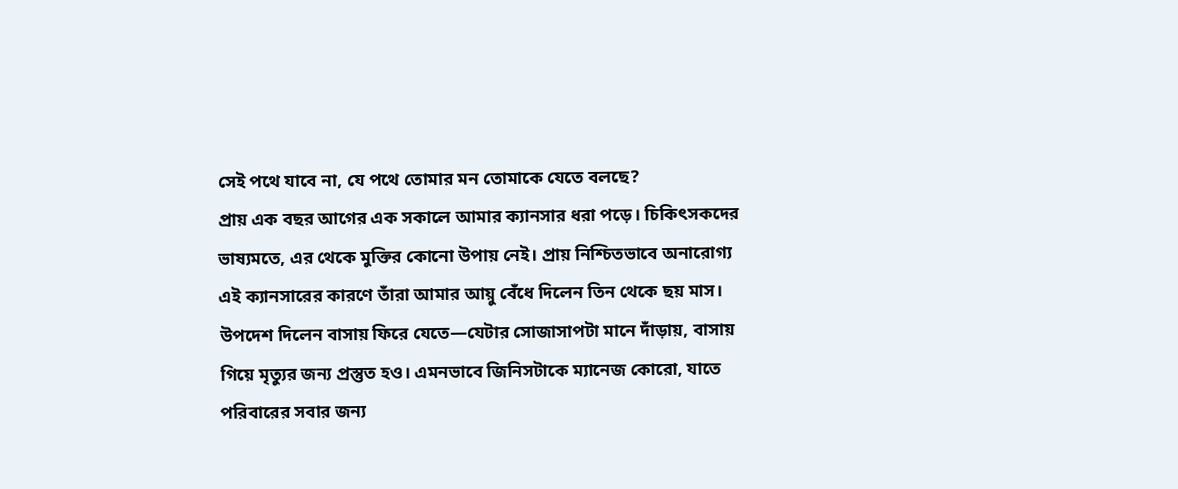সেই পথে যাবে না, যে পথে তোমার মন তোমাকে যেতে বলছে?
প্রায় এক বছর আগের এক সকালে আমার ক্যানসার ধরা পড়ে। চিকিৎসকদের ভাষ্যমতে, এর থেকে মুক্তির কোনো উপায় নেই। প্রায় নিশ্চিতভাবে অনারোগ্য এই ক্যানসারের কারণে তাঁরা আমার আয়ু বেঁধে দিলেন তিন থেকে ছয় মাস। উপদেশ দিলেন বাসায় ফিরে যেতে—যেটার সোজাসাপটা মানে দাঁড়ায়, বাসায় গিয়ে মৃত্যুর জন্য প্রস্তুত হও। এমনভাবে জিনিসটাকে ম্যানেজ কোরো, যাতে পরিবারের সবার জন্য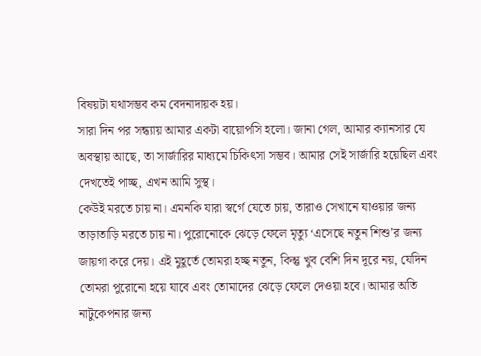বিষয়টা যথাসম্ভব কম বেদনাদায়ক হয়।
সারা দিন পর সন্ধ্যায় আমার একটা বায়োপসি হলো। জানা গেল, আমার ক্যানসার যে অবস্থায় আছে, তা সার্জারির মাধ্যমে চিকিৎসা সম্ভব। আমার সেই সার্জারি হয়েছিল এবং দেখতেই পাচ্ছ, এখন আমি সুস্থ।
কেউই মরতে চায় না। এমনকি যারা স্বর্গে যেতে চায়, তারাও সেখানে যাওয়ার জন্য তাড়াতাড়ি মরতে চায় না। পুরোনোকে ঝেড়ে ফেলে মৃত্যু ‘এসেছে নতুন শিশু’র জন্য জায়গা করে দেয়। এই মুহূর্তে তোমরা হচ্ছ নতুন, কিন্তু খুব বেশি দিন দূরে নয়, যেদিন তোমরা পুরোনো হয়ে যাবে এবং তোমাদের ঝেড়ে ফেলে দেওয়া হবে। আমার অতি নাটুকেপনার জন্য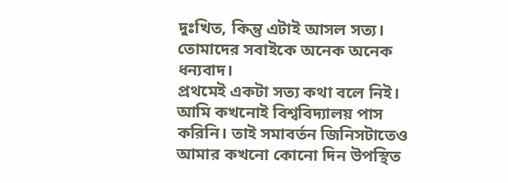দুঃখিত, কিন্তু এটাই আসল সত্য।
তোমাদের সবাইকে অনেক অনেক ধন্যবাদ।
প্রথমেই একটা সত্য কথা বলে নিই। আমি কখনোই বিশ্ববিদ্যালয় পাস করিনি। তাই সমাবর্তন জিনিসটাতেও আমার কখনো কোনো দিন উপস্থিত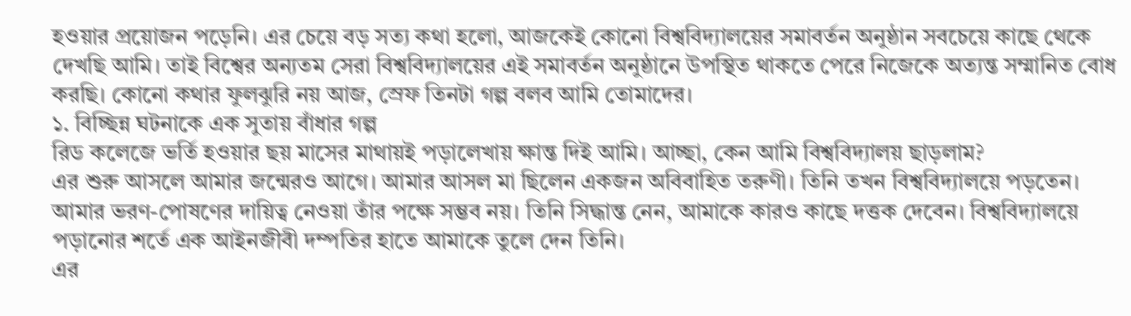হওয়ার প্রয়োজন পড়েনি। এর চেয়ে বড় সত্য কথা হলো, আজকেই কোনো বিশ্ববিদ্যালয়ের সমাবর্তন অনুষ্ঠান সবচেয়ে কাছে থেকে দেখছি আমি। তাই বিশ্বের অন্যতম সেরা বিশ্ববিদ্যালয়ের এই সমাবর্তন অনুষ্ঠানে উপস্থিত থাকতে পেরে নিজেকে অত্যন্ত সম্মানিত বোধ করছি। কোনো কথার ফুলঝুরি নয় আজ, স্রেফ তিনটা গল্প বলব আমি তোমাদের।
১. বিচ্ছিন্ন ঘটনাকে এক সুতায় বাঁধার গল্প
রিড কলেজে ভর্তি হওয়ার ছয় মাসের মাথায়ই পড়ালেখায় ক্ষান্ত দিই আমি। আচ্ছা, কেন আমি বিশ্ববিদ্যালয় ছাড়লাম?
এর শুরু আসলে আমার জন্মেরও আগে। আমার আসল মা ছিলেন একজন অবিবাহিত তরুণী। তিনি তখন বিশ্ববিদ্যালয়ে পড়তেন। আমার ভরণ-পোষণের দায়িত্ব নেওয়া তাঁর পক্ষে সম্ভব নয়। তিনি সিদ্ধান্ত নেন, আমাকে কারও কাছে দত্তক দেবেন। বিশ্ববিদ্যালয়ে পড়ানোর শর্তে এক আইনজীবী দম্পতির হাতে আমাকে তুলে দেন তিনি।
এর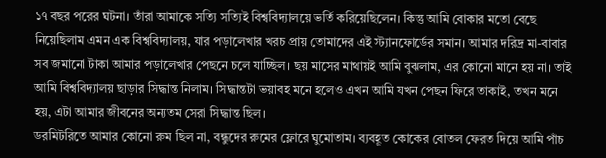১৭ বছর পরের ঘটনা। তাঁরা আমাকে সত্যি সত্যিই বিশ্ববিদ্যালয়ে ভর্তি করিয়েছিলেন। কিন্তু আমি বোকার মতো বেছে নিয়েছিলাম এমন এক বিশ্ববিদ্যালয়, যার পড়ালেখার খরচ প্রায় তোমাদের এই স্ট্যানফোর্ডের সমান। আমার দরিদ্র মা-বাবার সব জমানো টাকা আমার পড়ালেখার পেছনে চলে যাচ্ছিল। ছয় মাসের মাথায়ই আমি বুঝলাম, এর কোনো মানে হয় না। তাই আমি বিশ্ববিদ্যালয় ছাড়ার সিদ্ধান্ত নিলাম। সিদ্ধান্তটা ভয়াবহ মনে হলেও এখন আমি যখন পেছন ফিরে তাকাই, তখন মনে হয়, এটা আমার জীবনের অন্যতম সেরা সিদ্ধান্ত ছিল।
ডরমিটরিতে আমার কোনো রুম ছিল না, বন্ধুদের রুমের ফ্লোরে ঘুমোতাম। ব্যবহূত কোকের বোতল ফেরত দিয়ে আমি পাঁচ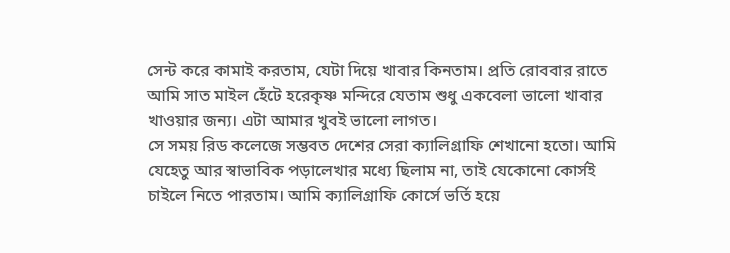সেন্ট করে কামাই করতাম, যেটা দিয়ে খাবার কিনতাম। প্রতি রোববার রাতে আমি সাত মাইল হেঁটে হরেকৃষ্ণ মন্দিরে যেতাম শুধু একবেলা ভালো খাবার খাওয়ার জন্য। এটা আমার খুবই ভালো লাগত।
সে সময় রিড কলেজে সম্ভবত দেশের সেরা ক্যালিগ্রাফি শেখানো হতো। আমি যেহেতু আর স্বাভাবিক পড়ালেখার মধ্যে ছিলাম না, তাই যেকোনো কোর্সই চাইলে নিতে পারতাম। আমি ক্যালিগ্রাফি কোর্সে ভর্তি হয়ে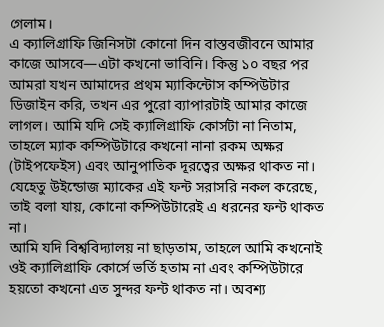গেলাম।
এ ক্যালিগ্রাফি জিনিসটা কোনো দিন বাস্তবজীবনে আমার কাজে আসবে—এটা কখনো ভাবিনি। কিন্তু ১০ বছর পর আমরা যখন আমাদের প্রথম ম্যাকিন্টোস কম্পিউটার ডিজাইন করি, তখন এর পুরো ব্যাপারটাই আমার কাজে লাগল। আমি যদি সেই ক্যালিগ্রাফি কোর্সটা না নিতাম, তাহলে ম্যাক কম্পিউটারে কখনো নানা রকম অক্ষর (টাইপফেইস) এবং আনুপাতিক দূরত্বের অক্ষর থাকত না। যেহেতু উইন্ডোজ ম্যাকের এই ফন্ট সরাসরি নকল করেছে, তাই বলা যায়, কোনো কম্পিউটারেই এ ধরনের ফন্ট থাকত না।
আমি যদি বিশ্ববিদ্যালয় না ছাড়তাম, তাহলে আমি কখনোই ওই ক্যালিগ্রাফি কোর্সে ভর্তি হতাম না এবং কম্পিউটারে হয়তো কখনো এত সুন্দর ফন্ট থাকত না। অবশ্য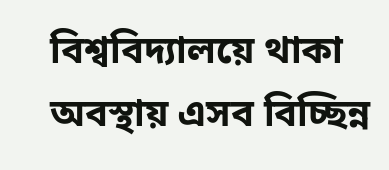বিশ্ববিদ্যালয়ে থাকা অবস্থায় এসব বিচ্ছিন্ন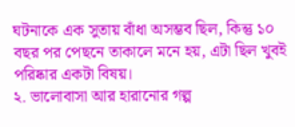ঘটনাকে এক সুতায় বাঁধা অসম্ভব ছিল, কিন্তু ১০ বছর পর পেছনে তাকালে মনে হয়, এটা ছিল খুবই পরিষ্কার একটা বিষয়।
২. ভালোবাসা আর হারানোর গল্প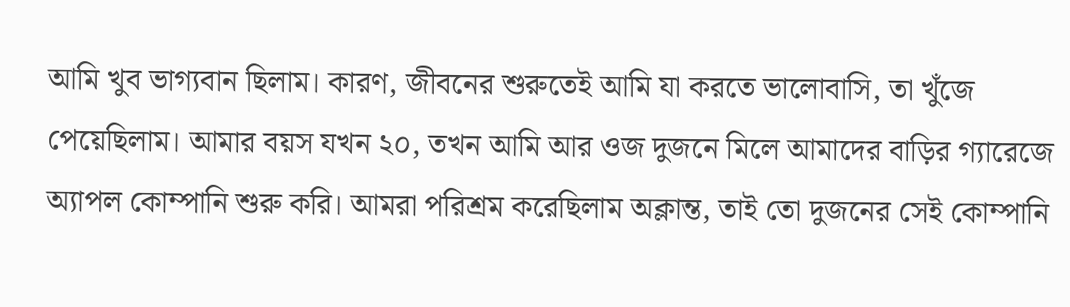আমি খুব ভাগ্যবান ছিলাম। কারণ, জীবনের শুরুতেই আমি যা করতে ভালোবাসি, তা খুঁজে পেয়েছিলাম। আমার বয়স যখন ২০, তখন আমি আর ওজ দুজনে মিলে আমাদের বাড়ির গ্যারেজে অ্যাপল কোম্পানি শুরু করি। আমরা পরিশ্রম করেছিলাম অক্লান্ত, তাই তো দুজনের সেই কোম্পানি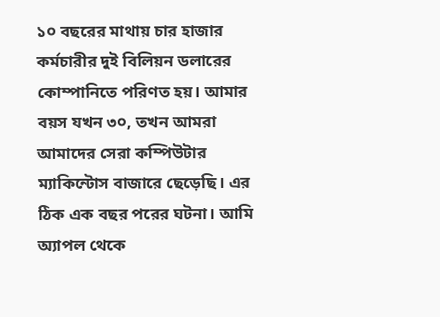১০ বছরের মাথায় চার হাজার কর্মচারীর দুই বিলিয়ন ডলারের কোম্পানিতে পরিণত হয়। আমার বয়স যখন ৩০, তখন আমরা আমাদের সেরা কম্পিউটার ম্যাকিন্টোস বাজারে ছেড়েছি। এর ঠিক এক বছর পরের ঘটনা। আমি অ্যাপল থেকে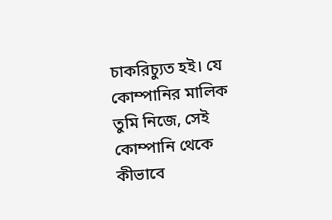চাকরিচ্যুত হই। যে কোম্পানির মালিক তুমি নিজে, সেই কোম্পানি থেকে কীভাবে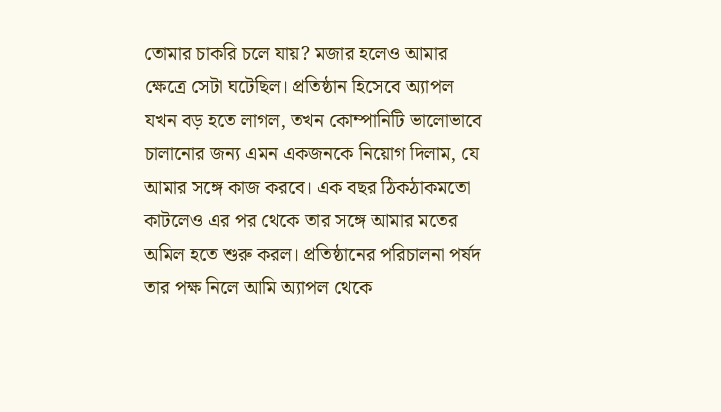তোমার চাকরি চলে যায়? মজার হলেও আমার ক্ষেত্রে সেটা ঘটেছিল। প্রতিষ্ঠান হিসেবে অ্যাপল যখন বড় হতে লাগল, তখন কোম্পানিটি ভালোভাবে চালানোর জন্য এমন একজনকে নিয়োগ দিলাম, যে আমার সঙ্গে কাজ করবে। এক বছর ঠিকঠাকমতো কাটলেও এর পর থেকে তার সঙ্গে আমার মতের অমিল হতে শুরু করল। প্রতিষ্ঠানের পরিচালনা পর্ষদ তার পক্ষ নিলে আমি অ্যাপল থেকে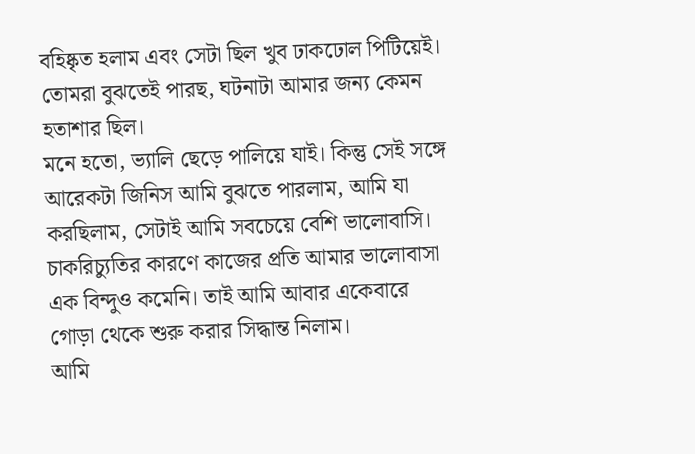বহিষ্কৃত হলাম এবং সেটা ছিল খুব ঢাকঢোল পিটিয়েই। তোমরা বুঝতেই পারছ, ঘটনাটা আমার জন্য কেমন হতাশার ছিল।
মনে হতো, ভ্যালি ছেড়ে পালিয়ে যাই। কিন্তু সেই সঙ্গে আরেকটা জিনিস আমি বুঝতে পারলাম, আমি যা করছিলাম, সেটাই আমি সবচেয়ে বেশি ভালোবাসি। চাকরিচ্যুতির কারণে কাজের প্রতি আমার ভালোবাসা এক বিন্দুও কমেনি। তাই আমি আবার একেবারে গোড়া থেকে শুরু করার সিদ্ধান্ত নিলাম।
আমি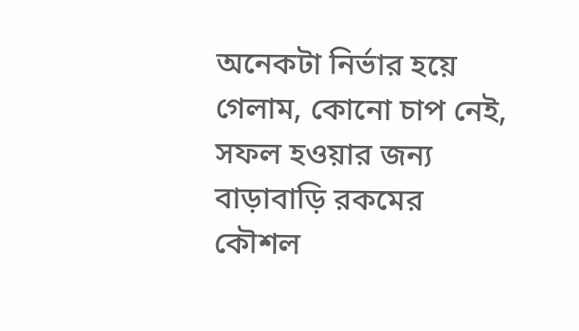অনেকটা নির্ভার হয়ে গেলাম, কোনো চাপ নেই, সফল হওয়ার জন্য বাড়াবাড়ি রকমের কৌশল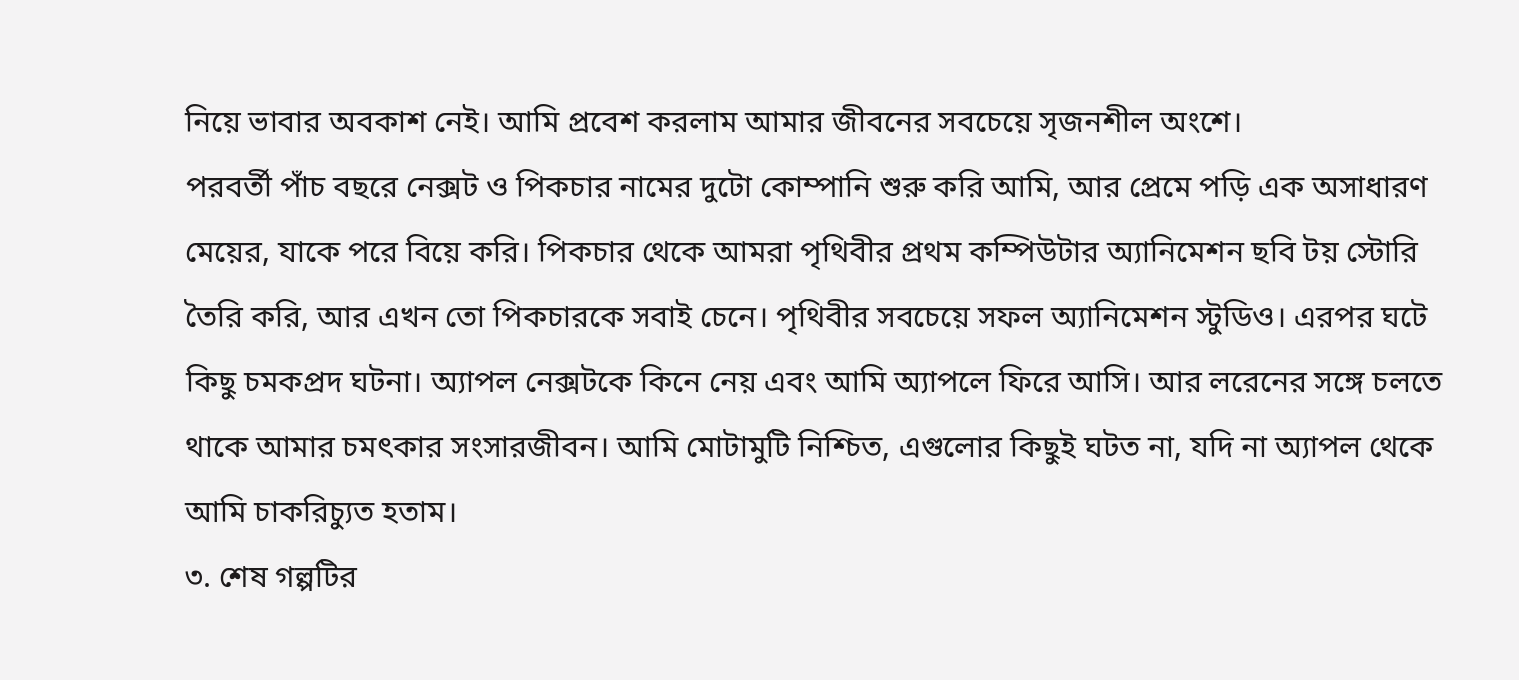নিয়ে ভাবার অবকাশ নেই। আমি প্রবেশ করলাম আমার জীবনের সবচেয়ে সৃজনশীল অংশে।
পরবর্তী পাঁচ বছরে নেক্সট ও পিকচার নামের দুটো কোম্পানি শুরু করি আমি, আর প্রেমে পড়ি এক অসাধারণ মেয়ের, যাকে পরে বিয়ে করি। পিকচার থেকে আমরা পৃথিবীর প্রথম কম্পিউটার অ্যানিমেশন ছবি টয় স্টোরি তৈরি করি, আর এখন তো পিকচারকে সবাই চেনে। পৃথিবীর সবচেয়ে সফল অ্যানিমেশন স্টুডিও। এরপর ঘটে কিছু চমকপ্রদ ঘটনা। অ্যাপল নেক্সটকে কিনে নেয় এবং আমি অ্যাপলে ফিরে আসি। আর লরেনের সঙ্গে চলতে থাকে আমার চমৎকার সংসারজীবন। আমি মোটামুটি নিশ্চিত, এগুলোর কিছুই ঘটত না, যদি না অ্যাপল থেকে আমি চাকরিচ্যুত হতাম।
৩. শেষ গল্পটির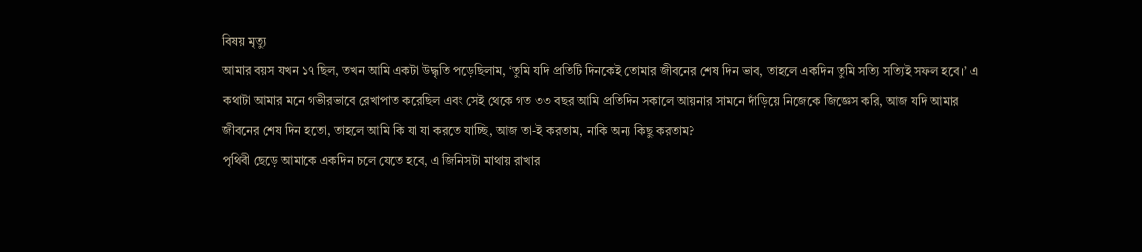বিষয় মৃত্যু
আমার বয়স যখন ১৭ ছিল, তখন আমি একটা উদ্ধৃতি পড়েছিলাম, ‘তুমি যদি প্রতিটি দিনকেই তোমার জীবনের শেষ দিন ভাব, তাহলে একদিন তুমি সত্যি সত্যিই সফল হবে।’ এ কথাটা আমার মনে গভীরভাবে রেখাপাত করেছিল এবং সেই থেকে গত ৩৩ বছর আমি প্রতিদিন সকালে আয়নার সামনে দাঁড়িয়ে নিজেকে জিজ্ঞেস করি, আজ যদি আমার জীবনের শেষ দিন হতো, তাহলে আমি কি যা যা করতে যাচ্ছি, আজ তা-ই করতাম, নাকি অন্য কিছু করতাম?
পৃথিবী ছেড়ে আমাকে একদিন চলে যেতে হবে, এ জিনিসটা মাথায় রাখার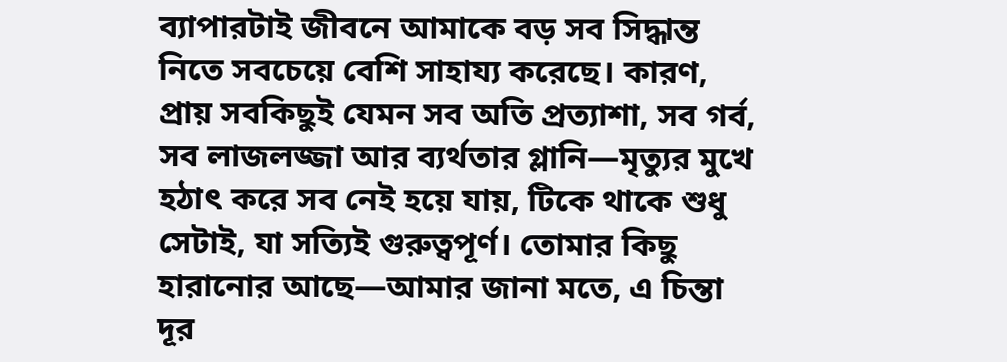ব্যাপারটাই জীবনে আমাকে বড় সব সিদ্ধান্ত নিতে সবচেয়ে বেশি সাহায্য করেছে। কারণ, প্রায় সবকিছুই যেমন সব অতি প্রত্যাশা, সব গর্ব, সব লাজলজ্জা আর ব্যর্থতার গ্লানি—মৃত্যুর মুখে হঠাৎ করে সব নেই হয়ে যায়, টিকে থাকে শুধু সেটাই, যা সত্যিই গুরুত্বপূর্ণ। তোমার কিছু হারানোর আছে—আমার জানা মতে, এ চিন্তা দূর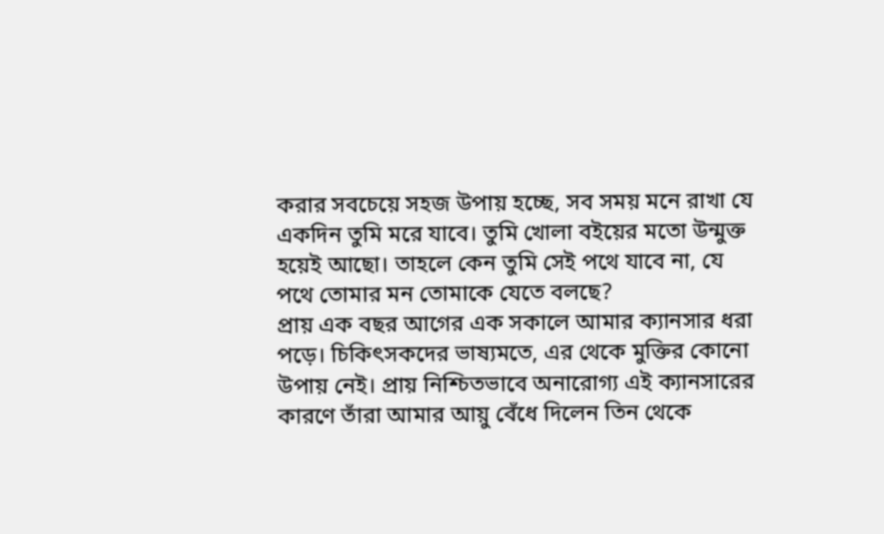করার সবচেয়ে সহজ উপায় হচ্ছে, সব সময় মনে রাখা যে একদিন তুমি মরে যাবে। তুমি খোলা বইয়ের মতো উন্মুক্ত হয়েই আছো। তাহলে কেন তুমি সেই পথে যাবে না, যে পথে তোমার মন তোমাকে যেতে বলছে?
প্রায় এক বছর আগের এক সকালে আমার ক্যানসার ধরা পড়ে। চিকিৎসকদের ভাষ্যমতে, এর থেকে মুক্তির কোনো উপায় নেই। প্রায় নিশ্চিতভাবে অনারোগ্য এই ক্যানসারের কারণে তাঁরা আমার আয়ু বেঁধে দিলেন তিন থেকে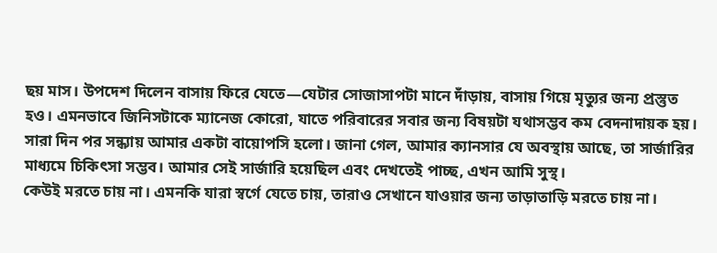ছয় মাস। উপদেশ দিলেন বাসায় ফিরে যেতে—যেটার সোজাসাপটা মানে দাঁড়ায়, বাসায় গিয়ে মৃত্যুর জন্য প্রস্তুত হও। এমনভাবে জিনিসটাকে ম্যানেজ কোরো, যাতে পরিবারের সবার জন্য বিষয়টা যথাসম্ভব কম বেদনাদায়ক হয়।
সারা দিন পর সন্ধ্যায় আমার একটা বায়োপসি হলো। জানা গেল, আমার ক্যানসার যে অবস্থায় আছে, তা সার্জারির মাধ্যমে চিকিৎসা সম্ভব। আমার সেই সার্জারি হয়েছিল এবং দেখতেই পাচ্ছ, এখন আমি সুস্থ।
কেউই মরতে চায় না। এমনকি যারা স্বর্গে যেতে চায়, তারাও সেখানে যাওয়ার জন্য তাড়াতাড়ি মরতে চায় না।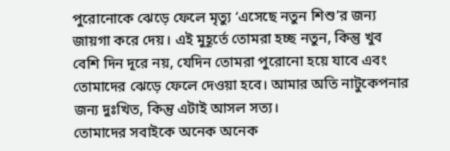পুরোনোকে ঝেড়ে ফেলে মৃত্যু ‘এসেছে নতুন শিশু’র জন্য জায়গা করে দেয়। এই মুহূর্তে তোমরা হচ্ছ নতুন, কিন্তু খুব বেশি দিন দূরে নয়, যেদিন তোমরা পুরোনো হয়ে যাবে এবং তোমাদের ঝেড়ে ফেলে দেওয়া হবে। আমার অতি নাটুকেপনার জন্য দুঃখিত, কিন্তু এটাই আসল সত্য।
তোমাদের সবাইকে অনেক অনেক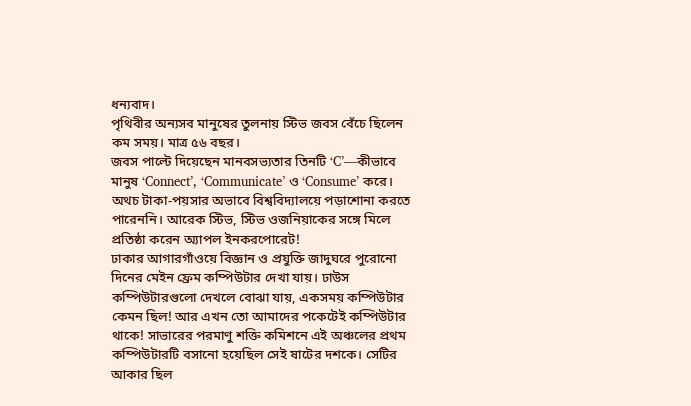ধন্যবাদ।
পৃথিবীর অন্যসব মানুষের তুলনায় স্টিভ জবস বেঁচে ছিলেন কম সময়। মাত্র ৫৬ বছর।
জবস পাল্টে দিয়েছেন মানবসভ্যতার তিনটি ‘C’—কীভাবে মানুষ ‘Connect’, ‘Communicate’ ও ‘Consume’ করে। অথচ টাকা-পয়সার অভাবে বিশ্ববিদ্যালয়ে পড়াশোনা করতে পারেননি। আরেক স্টিভ, স্টিভ ওজনিয়াকের সঙ্গে মিলে প্রতিষ্ঠা করেন অ্যাপল ইনকরপোরেট!
ঢাকার আগারগাঁওয়ে বিজ্ঞান ও প্রযুক্তি জাদুঘরে পুরোনো দিনের মেইন ফ্রেম কম্পিউটার দেখা যায়। ঢাউস কম্পিউটারগুলো দেখলে বোঝা যায়, একসময় কম্পিউটার কেমন ছিল! আর এখন তো আমাদের পকেটেই কম্পিউটার থাকে! সাভারের পরমাণু শক্তি কমিশনে এই অঞ্চলের প্রথম কম্পিউটারটি বসানো হয়েছিল সেই ষাটের দশকে। সেটির আকার ছিল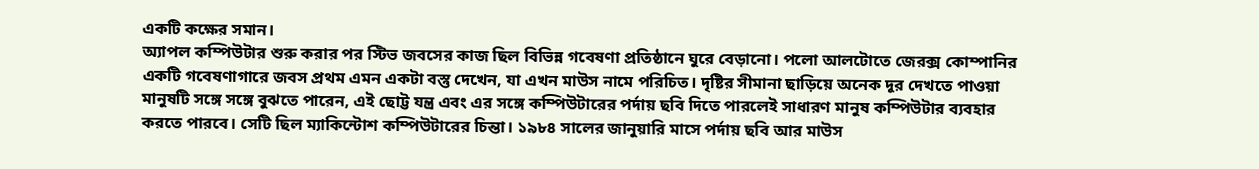একটি কক্ষের সমান।
অ্যাপল কম্পিউটার শুরু করার পর স্টিভ জবসের কাজ ছিল বিভিন্ন গবেষণা প্রতিষ্ঠানে ঘুরে বেড়ানো। পলো আলটোতে জেরক্স কোম্পানির একটি গবেষণাগারে জবস প্রথম এমন একটা বস্তু দেখেন, যা এখন মাউস নামে পরিচিত। দৃষ্টির সীমানা ছাড়িয়ে অনেক দূর দেখতে পাওয়া মানুষটি সঙ্গে সঙ্গে বুঝতে পারেন, এই ছোট্ট যন্ত্র এবং এর সঙ্গে কম্পিউটারের পর্দায় ছবি দিতে পারলেই সাধারণ মানুষ কম্পিউটার ব্যবহার করতে পারবে। সেটি ছিল ম্যাকিন্টোশ কম্পিউটারের চিন্তা। ১৯৮৪ সালের জানুয়ারি মাসে পর্দায় ছবি আর মাউস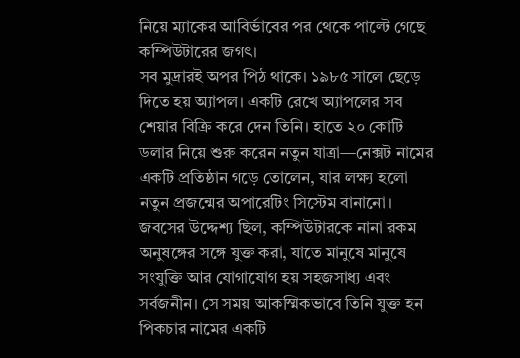নিয়ে ম্যাকের আবির্ভাবের পর থেকে পাল্টে গেছে কম্পিউটারের জগৎ।
সব মুদ্রারই অপর পিঠ থাকে। ১৯৮৫ সালে ছেড়ে দিতে হয় অ্যাপল। একটি রেখে অ্যাপলের সব শেয়ার বিক্রি করে দেন তিনি। হাতে ২০ কোটি ডলার নিয়ে শুরু করেন নতুন যাত্রা—নেক্সট নামের একটি প্রতিষ্ঠান গড়ে তোলেন, যার লক্ষ্য হলো নতুন প্রজন্মের অপারেটিং সিস্টেম বানানো। জবসের উদ্দেশ্য ছিল, কম্পিউটারকে নানা রকম অনুষঙ্গের সঙ্গে যুক্ত করা, যাতে মানুষে মানুষে সংযুক্তি আর যোগাযোগ হয় সহজসাধ্য এবং সর্বজনীন। সে সময় আকস্মিকভাবে তিনি যুক্ত হন পিকচার নামের একটি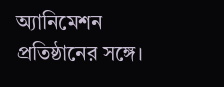অ্যানিমেশন প্রতিষ্ঠানের সঙ্গে।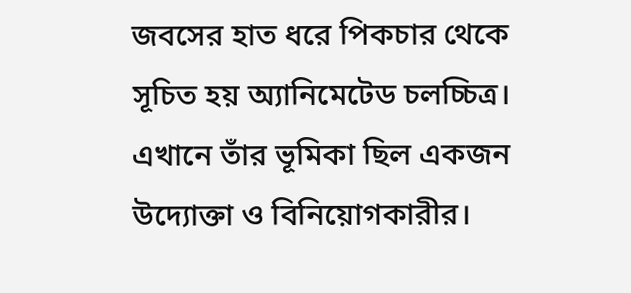জবসের হাত ধরে পিকচার থেকে সূচিত হয় অ্যানিমেটেড চলচ্চিত্র। এখানে তাঁর ভূমিকা ছিল একজন উদ্যোক্তা ও বিনিয়োগকারীর।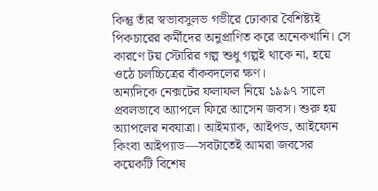কিন্তু তাঁর স্বভাবসুলভ গভীরে ঢোকার বৈশিষ্ট্যই পিকচারের কর্মীদের অনুপ্রাণিত করে অনেকখানি। সে কারণে টয় স্টোরির গল্প শুধু গল্পই থাকে না, হয়ে ওঠে চলচ্চিত্রের বাঁকবদলের ক্ষণ।
অন্যদিকে নেক্সটের ফলাফল নিয়ে ১৯৯৭ সালে প্রবলভাবে অ্যাপলে ফিরে আসেন জবস। শুরু হয় অ্যাপলের নবযাত্রা। আইম্যাক, আইপড, আইফোন কিংবা আইপ্যাড—সবটাতেই আমরা জবসের কয়েকটি বিশেষ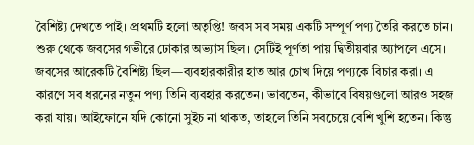বৈশিষ্ট্য দেখতে পাই। প্রথমটি হলো অতৃপ্তি! জবস সব সময় একটি সম্পূর্ণ পণ্য তৈরি করতে চান। শুরু থেকে জবসের গভীরে ঢোকার অভ্যাস ছিল। সেটিই পূর্ণতা পায় দ্বিতীয়বার অ্যাপলে এসে।
জবসের আরেকটি বৈশিষ্ট্য ছিল—ব্যবহারকারীর হাত আর চোখ দিয়ে পণ্যকে বিচার করা। এ কারণে সব ধরনের নতুন পণ্য তিনি ব্যবহার করতেন। ভাবতেন, কীভাবে বিষয়গুলো আরও সহজ করা যায়। আইফোনে যদি কোনো সুইচ না থাকত, তাহলে তিনি সবচেয়ে বেশি খুশি হতেন। কিন্তু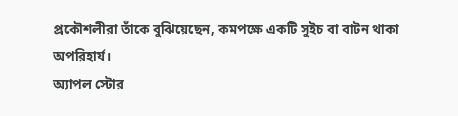প্রকৌশলীরা তাঁকে বুঝিয়েছেন, কমপক্ষে একটি সুইচ বা বাটন থাকা অপরিহার্য।
অ্যাপল স্টোর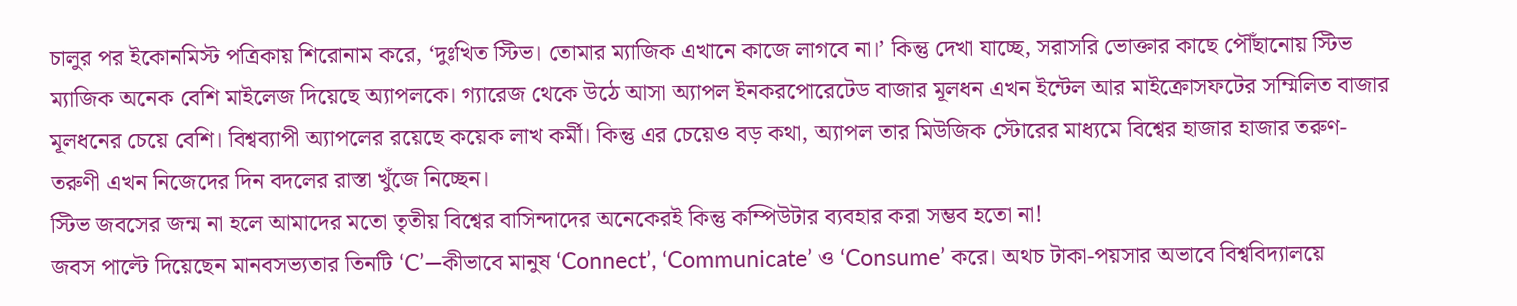চালুর পর ইকোনমিস্ট পত্রিকায় শিরোনাম করে, ‘দুঃখিত স্টিভ। তোমার ম্যাজিক এখানে কাজে লাগবে না।’ কিন্তু দেখা যাচ্ছে, সরাসরি ভোক্তার কাছে পৌঁছানোয় স্টিভ ম্যাজিক অনেক বেশি মাইলেজ দিয়েছে অ্যাপলকে। গ্যারেজ থেকে উঠে আসা অ্যাপল ইনকরপোরেটেড বাজার মূলধন এখন ইন্টেল আর মাইক্রোসফটের সম্মিলিত বাজার মূলধনের চেয়ে বেশি। বিশ্বব্যাপী অ্যাপলের রয়েছে কয়েক লাখ কর্মী। কিন্তু এর চেয়েও বড় কথা, অ্যাপল তার মিউজিক স্টোরের মাধ্যমে বিশ্বের হাজার হাজার তরুণ-তরুণী এখন নিজেদের দিন বদলের রাস্তা খুঁজে নিচ্ছেন।
স্টিভ জবসের জন্ম না হলে আমাদের মতো তৃতীয় বিশ্বের বাসিন্দাদের অনেকেরই কিন্তু কম্পিউটার ব্যবহার করা সম্ভব হতো না!
জবস পাল্টে দিয়েছেন মানবসভ্যতার তিনটি ‘C’—কীভাবে মানুষ ‘Connect’, ‘Communicate’ ও ‘Consume’ করে। অথচ টাকা-পয়সার অভাবে বিশ্ববিদ্যালয়ে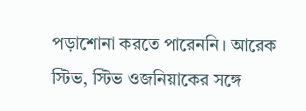পড়াশোনা করতে পারেননি। আরেক স্টিভ, স্টিভ ওজনিয়াকের সঙ্গে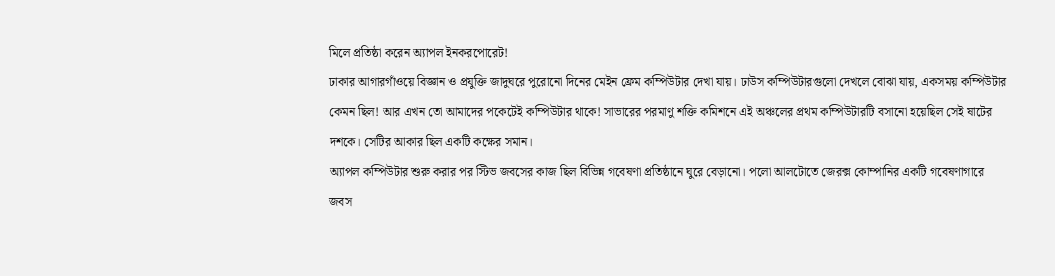মিলে প্রতিষ্ঠা করেন অ্যাপল ইনকরপোরেট!
ঢাকার আগারগাঁওয়ে বিজ্ঞান ও প্রযুক্তি জাদুঘরে পুরোনো দিনের মেইন ফ্রেম কম্পিউটার দেখা যায়। ঢাউস কম্পিউটারগুলো দেখলে বোঝা যায়, একসময় কম্পিউটার কেমন ছিল! আর এখন তো আমাদের পকেটেই কম্পিউটার থাকে! সাভারের পরমাণু শক্তি কমিশনে এই অঞ্চলের প্রথম কম্পিউটারটি বসানো হয়েছিল সেই ষাটের দশকে। সেটির আকার ছিল একটি কক্ষের সমান।
অ্যাপল কম্পিউটার শুরু করার পর স্টিভ জবসের কাজ ছিল বিভিন্ন গবেষণা প্রতিষ্ঠানে ঘুরে বেড়ানো। পলো আলটোতে জেরক্স কোম্পানির একটি গবেষণাগারে জবস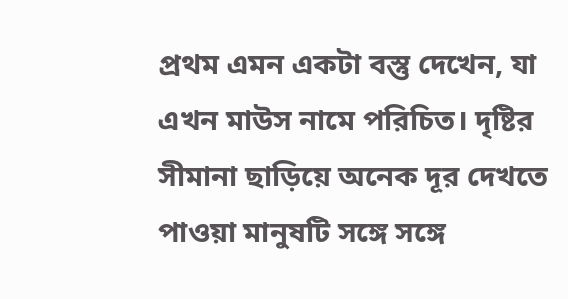প্রথম এমন একটা বস্তু দেখেন, যা এখন মাউস নামে পরিচিত। দৃষ্টির সীমানা ছাড়িয়ে অনেক দূর দেখতে পাওয়া মানুষটি সঙ্গে সঙ্গে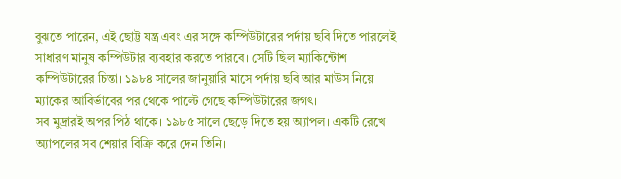বুঝতে পারেন, এই ছোট্ট যন্ত্র এবং এর সঙ্গে কম্পিউটারের পর্দায় ছবি দিতে পারলেই সাধারণ মানুষ কম্পিউটার ব্যবহার করতে পারবে। সেটি ছিল ম্যাকিন্টোশ কম্পিউটারের চিন্তা। ১৯৮৪ সালের জানুয়ারি মাসে পর্দায় ছবি আর মাউস নিয়ে ম্যাকের আবির্ভাবের পর থেকে পাল্টে গেছে কম্পিউটারের জগৎ।
সব মুদ্রারই অপর পিঠ থাকে। ১৯৮৫ সালে ছেড়ে দিতে হয় অ্যাপল। একটি রেখে অ্যাপলের সব শেয়ার বিক্রি করে দেন তিনি।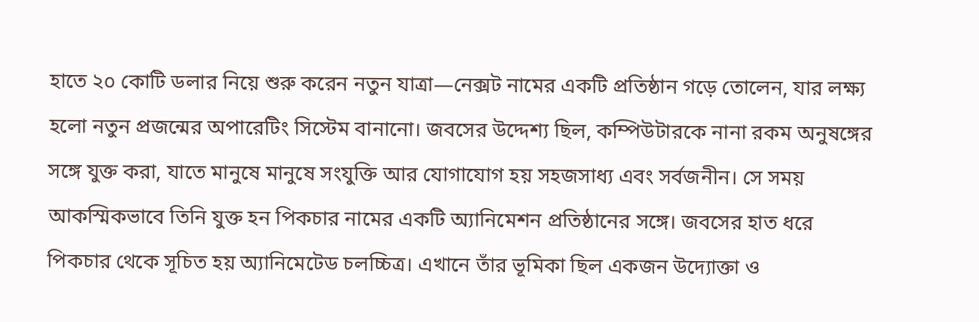হাতে ২০ কোটি ডলার নিয়ে শুরু করেন নতুন যাত্রা—নেক্সট নামের একটি প্রতিষ্ঠান গড়ে তোলেন, যার লক্ষ্য হলো নতুন প্রজন্মের অপারেটিং সিস্টেম বানানো। জবসের উদ্দেশ্য ছিল, কম্পিউটারকে নানা রকম অনুষঙ্গের সঙ্গে যুক্ত করা, যাতে মানুষে মানুষে সংযুক্তি আর যোগাযোগ হয় সহজসাধ্য এবং সর্বজনীন। সে সময় আকস্মিকভাবে তিনি যুক্ত হন পিকচার নামের একটি অ্যানিমেশন প্রতিষ্ঠানের সঙ্গে। জবসের হাত ধরে পিকচার থেকে সূচিত হয় অ্যানিমেটেড চলচ্চিত্র। এখানে তাঁর ভূমিকা ছিল একজন উদ্যোক্তা ও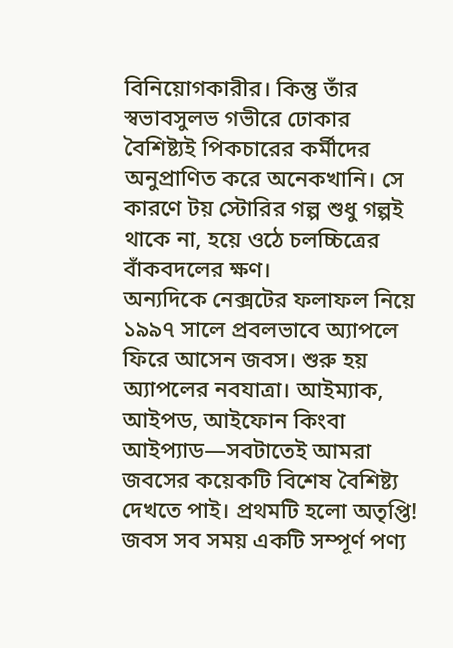বিনিয়োগকারীর। কিন্তু তাঁর স্বভাবসুলভ গভীরে ঢোকার বৈশিষ্ট্যই পিকচারের কর্মীদের অনুপ্রাণিত করে অনেকখানি। সে কারণে টয় স্টোরির গল্প শুধু গল্পই থাকে না, হয়ে ওঠে চলচ্চিত্রের বাঁকবদলের ক্ষণ।
অন্যদিকে নেক্সটের ফলাফল নিয়ে ১৯৯৭ সালে প্রবলভাবে অ্যাপলে ফিরে আসেন জবস। শুরু হয় অ্যাপলের নবযাত্রা। আইম্যাক, আইপড, আইফোন কিংবা আইপ্যাড—সবটাতেই আমরা জবসের কয়েকটি বিশেষ বৈশিষ্ট্য দেখতে পাই। প্রথমটি হলো অতৃপ্তি! জবস সব সময় একটি সম্পূর্ণ পণ্য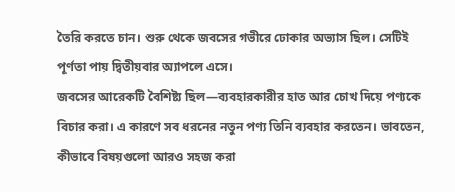তৈরি করতে চান। শুরু থেকে জবসের গভীরে ঢোকার অভ্যাস ছিল। সেটিই পূর্ণতা পায় দ্বিতীয়বার অ্যাপলে এসে।
জবসের আরেকটি বৈশিষ্ট্য ছিল—ব্যবহারকারীর হাত আর চোখ দিয়ে পণ্যকে বিচার করা। এ কারণে সব ধরনের নতুন পণ্য তিনি ব্যবহার করতেন। ভাবতেন, কীভাবে বিষয়গুলো আরও সহজ করা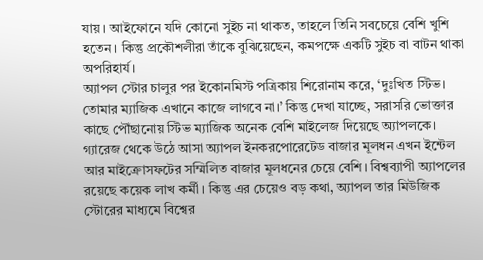যায়। আইফোনে যদি কোনো সুইচ না থাকত, তাহলে তিনি সবচেয়ে বেশি খুশি হতেন। কিন্তু প্রকৌশলীরা তাঁকে বুঝিয়েছেন, কমপক্ষে একটি সুইচ বা বাটন থাকা অপরিহার্য।
অ্যাপল স্টোর চালুর পর ইকোনমিস্ট পত্রিকায় শিরোনাম করে, ‘দুঃখিত স্টিভ। তোমার ম্যাজিক এখানে কাজে লাগবে না।’ কিন্তু দেখা যাচ্ছে, সরাসরি ভোক্তার কাছে পৌঁছানোয় স্টিভ ম্যাজিক অনেক বেশি মাইলেজ দিয়েছে অ্যাপলকে। গ্যারেজ থেকে উঠে আসা অ্যাপল ইনকরপোরেটেড বাজার মূলধন এখন ইন্টেল আর মাইক্রোসফটের সম্মিলিত বাজার মূলধনের চেয়ে বেশি। বিশ্বব্যাপী অ্যাপলের রয়েছে কয়েক লাখ কর্মী। কিন্তু এর চেয়েও বড় কথা, অ্যাপল তার মিউজিক স্টোরের মাধ্যমে বিশ্বের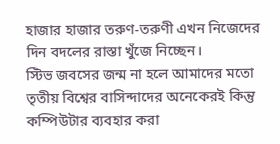হাজার হাজার তরুণ-তরুণী এখন নিজেদের দিন বদলের রাস্তা খুঁজে নিচ্ছেন।
স্টিভ জবসের জন্ম না হলে আমাদের মতো তৃতীয় বিশ্বের বাসিন্দাদের অনেকেরই কিন্তু কম্পিউটার ব্যবহার করা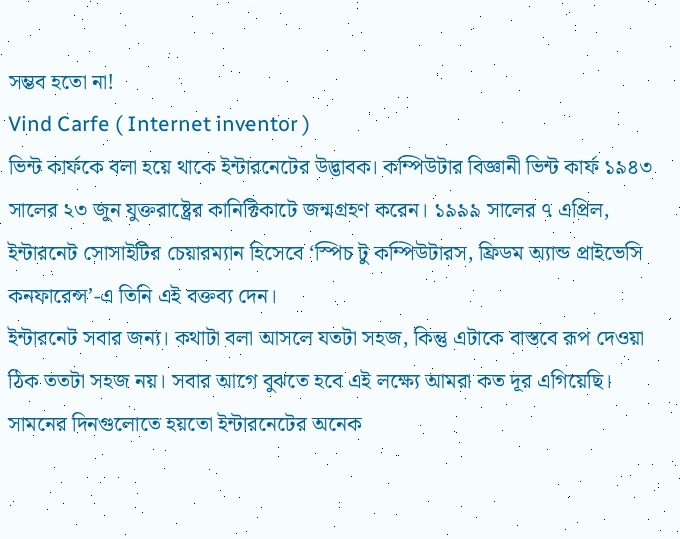সম্ভব হতো না!
Vind Carfe ( Internet inventor )
ভিন্ট কার্ফকে বলা হয়ে থাকে ইন্টারনেটের উদ্ভাবক। কম্পিউটার বিজ্ঞানী ভিন্ট কার্ফ ১৯৪৩ সালের ২৩ জুন যুক্তরাষ্ট্রের কানিক্টিকাটে জন্মগ্রহণ করেন। ১৯৯৯ সালের ৭ এপ্রিল, ইন্টারনেট সোসাইটির চেয়ারম্যান হিসেবে ‘স্পিচ টু কম্পিউটারস, ফ্রিডম অ্যান্ড প্রাইভেসি কনফারেন্স’-এ তিনি এই বক্তব্য দেন।
ইন্টারনেট সবার জন্য। কথাটা বলা আসলে যতটা সহজ, কিন্তু এটাকে বাস্তবে রূপ দেওয়া ঠিক ততটা সহজ নয়। সবার আগে বুঝতে হবে এই লক্ষ্যে আমরা কত দূর এগিয়েছি।
সামনের দিনগুলোতে হয়তো ইন্টারনেটের অনেক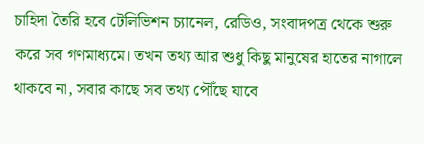চাহিদা তৈরি হবে টেলিভিশন চ্যানেল, রেডিও, সংবাদপত্র থেকে শুরু করে সব গণমাধ্যমে। তখন তথ্য আর শুধু কিছু মানুষের হাতের নাগালে থাকবে না, সবার কাছে সব তথ্য পৌঁছে যাবে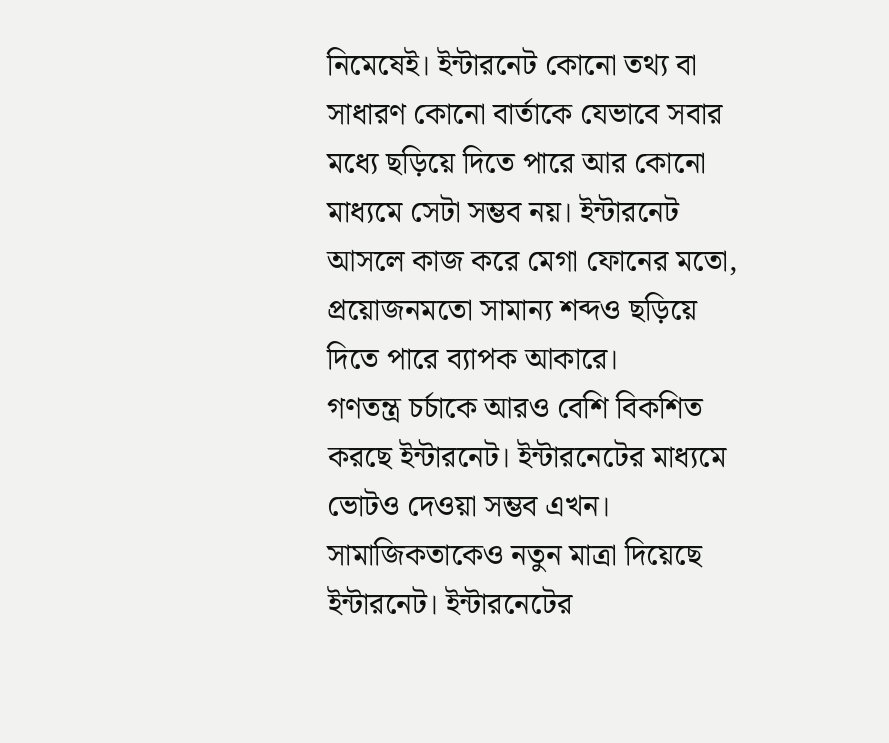নিমেষেই। ইন্টারনেট কোনো তথ্য বা সাধারণ কোনো বার্তাকে যেভাবে সবার মধ্যে ছড়িয়ে দিতে পারে আর কোনো মাধ্যমে সেটা সম্ভব নয়। ইন্টারনেট আসলে কাজ করে মেগা ফোনের মতো, প্রয়োজনমতো সামান্য শব্দও ছড়িয়ে দিতে পারে ব্যাপক আকারে।
গণতন্ত্র চর্চাকে আরও বেশি বিকশিত করছে ইন্টারনেট। ইন্টারনেটের মাধ্যমে ভোটও দেওয়া সম্ভব এখন। সামাজিকতাকেও নতুন মাত্রা দিয়েছে ইন্টারনেট। ইন্টারনেটের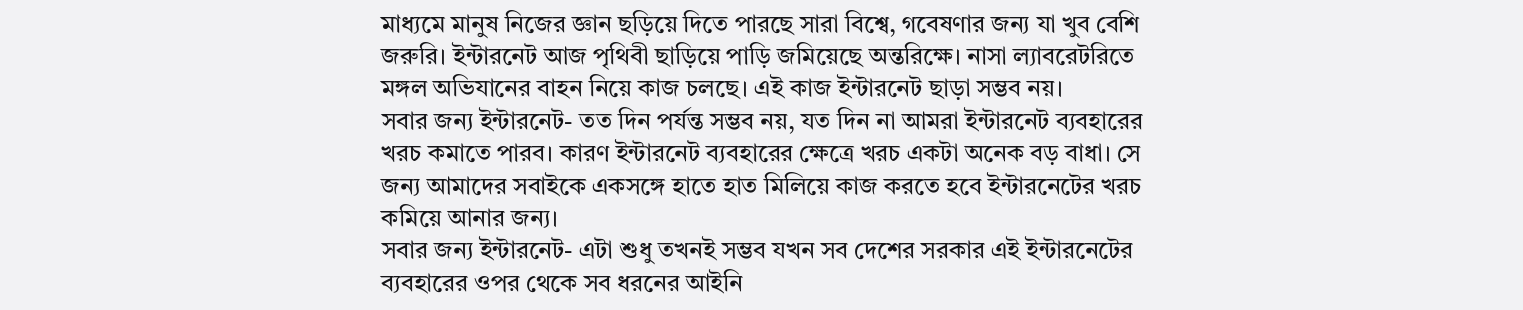মাধ্যমে মানুষ নিজের জ্ঞান ছড়িয়ে দিতে পারছে সারা বিশ্বে, গবেষণার জন্য যা খুব বেশি জরুরি। ইন্টারনেট আজ পৃথিবী ছাড়িয়ে পাড়ি জমিয়েছে অন্তরিক্ষে। নাসা ল্যাবরেটরিতে মঙ্গল অভিযানের বাহন নিয়ে কাজ চলছে। এই কাজ ইন্টারনেট ছাড়া সম্ভব নয়।
সবার জন্য ইন্টারনেট- তত দিন পর্যন্ত সম্ভব নয়, যত দিন না আমরা ইন্টারনেট ব্যবহারের খরচ কমাতে পারব। কারণ ইন্টারনেট ব্যবহারের ক্ষেত্রে খরচ একটা অনেক বড় বাধা। সে জন্য আমাদের সবাইকে একসঙ্গে হাতে হাত মিলিয়ে কাজ করতে হবে ইন্টারনেটের খরচ কমিয়ে আনার জন্য।
সবার জন্য ইন্টারনেট- এটা শুধু তখনই সম্ভব যখন সব দেশের সরকার এই ইন্টারনেটের ব্যবহারের ওপর থেকে সব ধরনের আইনি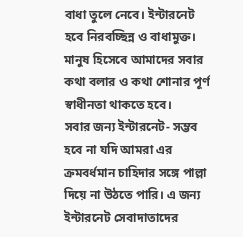বাধা তুলে নেবে। ইন্টারনেট হবে নিরবচ্ছিন্ন ও বাধামুক্ত। মানুষ হিসেবে আমাদের সবার কথা বলার ও কথা শোনার পূর্ণ স্বাধীনতা থাকতে হবে।
সবার জন্য ইন্টারনেট- সম্ভব হবে না যদি আমরা এর ক্রমবর্ধমান চাহিদার সঙ্গে পাল্লা দিয়ে না উঠতে পারি। এ জন্য ইন্টারনেট সেবাদাতাদের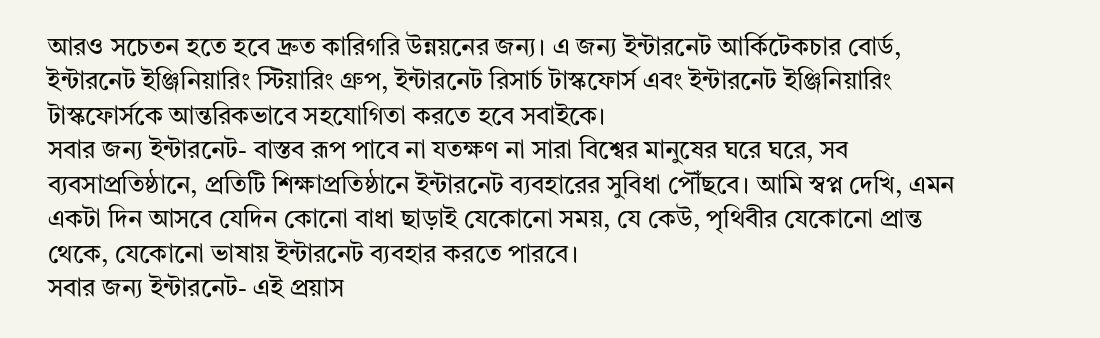আরও সচেতন হতে হবে দ্রুত কারিগরি উন্নয়নের জন্য। এ জন্য ইন্টারনেট আর্কিটেকচার বোর্ড, ইন্টারনেট ইঞ্জিনিয়ারিং স্টিয়ারিং গ্রুপ, ইন্টারনেট রিসার্চ টাস্কফোর্স এবং ইন্টারনেট ইঞ্জিনিয়ারিং টাস্কফোর্সকে আন্তরিকভাবে সহযোগিতা করতে হবে সবাইকে।
সবার জন্য ইন্টারনেট- বাস্তব রূপ পাবে না যতক্ষণ না সারা বিশ্বের মানুষের ঘরে ঘরে, সব ব্যবসাপ্রতিষ্ঠানে, প্রতিটি শিক্ষাপ্রতিষ্ঠানে ইন্টারনেট ব্যবহারের সুবিধা পৌঁছবে। আমি স্বপ্ন দেখি, এমন একটা দিন আসবে যেদিন কোনো বাধা ছাড়াই যেকোনো সময়, যে কেউ, পৃথিবীর যেকোনো প্রান্ত থেকে, যেকোনো ভাষায় ইন্টারনেট ব্যবহার করতে পারবে।
সবার জন্য ইন্টারনেট- এই প্রয়াস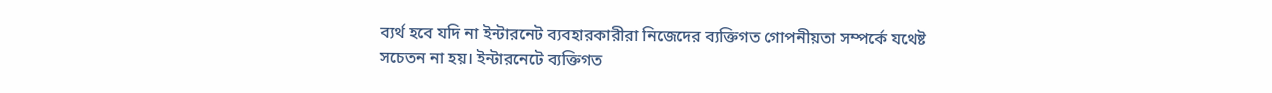ব্যর্থ হবে যদি না ইন্টারনেট ব্যবহারকারীরা নিজেদের ব্যক্তিগত গোপনীয়তা সম্পর্কে যথেষ্ট সচেতন না হয়। ইন্টারনেটে ব্যক্তিগত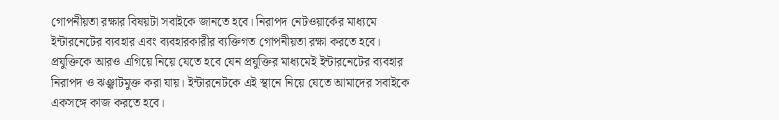গোপনীয়তা রক্ষার বিষয়টা সবাইকে জানতে হবে। নিরাপদ নেটওয়ার্কের মাধ্যমে ইন্টারনেটের ব্যবহার এবং ব্যবহারকারীর ব্যক্তিগত গোপনীয়তা রক্ষা করতে হবে। প্রযুক্তিকে আরও এগিয়ে নিয়ে যেতে হবে যেন প্রযুক্তির মাধ্যমেই ইন্টারনেটের ব্যবহার নিরাপদ ও ঝঞ্ঝাটমুক্ত করা যায়। ইন্টারনেটকে এই স্থানে নিয়ে যেতে আমাদের সবাইকে একসঙ্গে কাজ করতে হবে।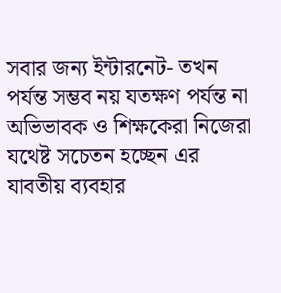সবার জন্য ইন্টারনেট- তখন পর্যন্ত সম্ভব নয় যতক্ষণ পর্যন্ত না অভিভাবক ও শিক্ষকেরা নিজেরা যথেষ্ট সচেতন হচ্ছেন এর যাবতীয় ব্যবহার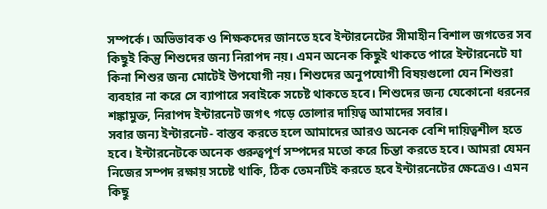সম্পর্কে। অভিভাবক ও শিক্ষকদের জানতে হবে ইন্টারনেটের সীমাহীন বিশাল জগতের সব কিছুই কিন্তু শিশুদের জন্য নিরাপদ নয়। এমন অনেক কিছুই থাকতে পারে ইন্টারনেটে যা কিনা শিশুর জন্য মোটেই উপযোগী নয়। শিশুদের অনুপযোগী বিষয়গুলো যেন শিশুরা ব্যবহার না করে সে ব্যাপারে সবাইকে সচেষ্ট থাকতে হবে। শিশুদের জন্য যেকোনো ধরনের শঙ্কামুক্ত, নিরাপদ ইন্টারনেট জগৎ গড়ে তোলার দায়িত্ব আমাদের সবার।
সবার জন্য ইন্টারনেট- বাস্তব করতে হলে আমাদের আরও অনেক বেশি দায়িত্বশীল হতে হবে। ইন্টারনেটকে অনেক গুরুত্বপূর্ণ সম্পদের মতো করে চিন্তা করতে হবে। আমরা যেমন নিজের সম্পদ রক্ষায় সচেষ্ট থাকি, ঠিক তেমনটিই করতে হবে ইন্টারনেটের ক্ষেত্রেও। এমন কিছু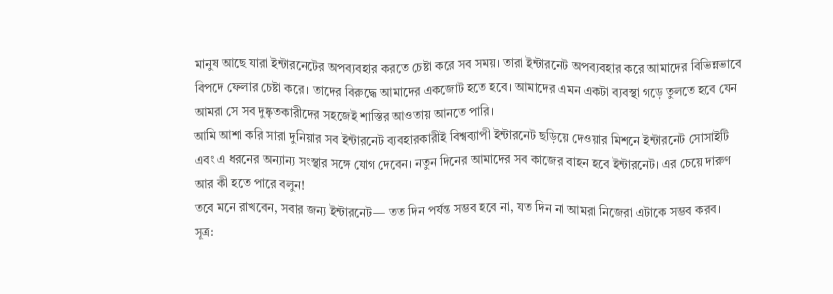মানুষ আছে যারা ইন্টারনেটের অপব্যবহার করতে চেষ্টা করে সব সময়। তারা ইন্টারনেট অপব্যবহার করে আমাদের বিভিন্নভাবে বিপদে ফেলার চেষ্টা করে। তাদের বিরুদ্ধে আমাদের একজোট হতে হবে। আমাদের এমন একটা ব্যবস্থা গড়ে তুলতে হবে যেন আমরা সে সব দুষ্কৃতকারীদের সহজেই শাস্তির আওতায় আনতে পারি।
আমি আশা করি সারা দুনিয়ার সব ইন্টারনেট ব্যবহারকারীই বিশ্বব্যাপী ইন্টারনেট ছড়িয়ে দেওয়ার মিশনে ইন্টারনেট সোসাইটি এবং এ ধরনের অন্যান্য সংস্থার সঙ্গে যোগ দেবেন। নতুন দিনের আমাদের সব কাজের বাহন হবে ইন্টারনেট। এর চেয়ে দারুণ আর কী হতে পারে বলুন!
তবে মনে রাখবেন, সবার জন্য ইন্টারনেট— তত দিন পর্যন্ত সম্ভব হবে না, যত দিন না আমরা নিজেরা এটাকে সম্ভব করব।
সূত্র: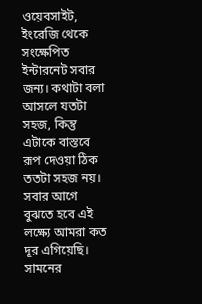ওয়েবসাইট, ইংরেজি থেকে সংক্ষেপিত
ইন্টারনেট সবার জন্য। কথাটা বলা আসলে যতটা সহজ, কিন্তু এটাকে বাস্তবে রূপ দেওয়া ঠিক ততটা সহজ নয়। সবার আগে বুঝতে হবে এই লক্ষ্যে আমরা কত দূর এগিয়েছি।
সামনের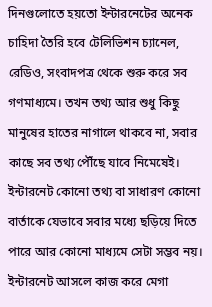দিনগুলোতে হয়তো ইন্টারনেটের অনেক চাহিদা তৈরি হবে টেলিভিশন চ্যানেল, রেডিও, সংবাদপত্র থেকে শুরু করে সব গণমাধ্যমে। তখন তথ্য আর শুধু কিছু মানুষের হাতের নাগালে থাকবে না, সবার কাছে সব তথ্য পৌঁছে যাবে নিমেষেই। ইন্টারনেট কোনো তথ্য বা সাধারণ কোনো বার্তাকে যেভাবে সবার মধ্যে ছড়িয়ে দিতে পারে আর কোনো মাধ্যমে সেটা সম্ভব নয়। ইন্টারনেট আসলে কাজ করে মেগা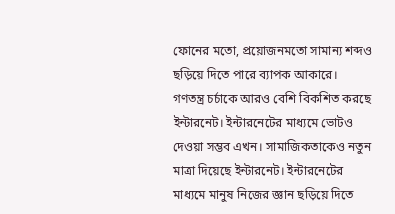ফোনের মতো, প্রয়োজনমতো সামান্য শব্দও ছড়িয়ে দিতে পারে ব্যাপক আকারে।
গণতন্ত্র চর্চাকে আরও বেশি বিকশিত করছে ইন্টারনেট। ইন্টারনেটের মাধ্যমে ভোটও দেওয়া সম্ভব এখন। সামাজিকতাকেও নতুন মাত্রা দিয়েছে ইন্টারনেট। ইন্টারনেটের মাধ্যমে মানুষ নিজের জ্ঞান ছড়িয়ে দিতে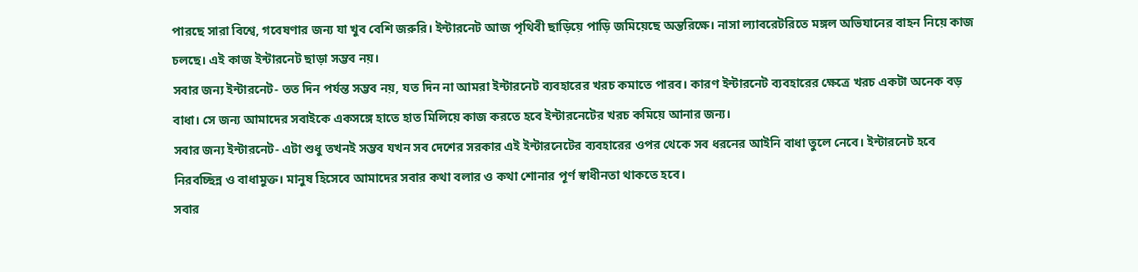পারছে সারা বিশ্বে, গবেষণার জন্য যা খুব বেশি জরুরি। ইন্টারনেট আজ পৃথিবী ছাড়িয়ে পাড়ি জমিয়েছে অন্তরিক্ষে। নাসা ল্যাবরেটরিতে মঙ্গল অভিযানের বাহন নিয়ে কাজ চলছে। এই কাজ ইন্টারনেট ছাড়া সম্ভব নয়।
সবার জন্য ইন্টারনেট- তত দিন পর্যন্ত সম্ভব নয়, যত দিন না আমরা ইন্টারনেট ব্যবহারের খরচ কমাতে পারব। কারণ ইন্টারনেট ব্যবহারের ক্ষেত্রে খরচ একটা অনেক বড় বাধা। সে জন্য আমাদের সবাইকে একসঙ্গে হাতে হাত মিলিয়ে কাজ করতে হবে ইন্টারনেটের খরচ কমিয়ে আনার জন্য।
সবার জন্য ইন্টারনেট- এটা শুধু তখনই সম্ভব যখন সব দেশের সরকার এই ইন্টারনেটের ব্যবহারের ওপর থেকে সব ধরনের আইনি বাধা তুলে নেবে। ইন্টারনেট হবে নিরবচ্ছিন্ন ও বাধামুক্ত। মানুষ হিসেবে আমাদের সবার কথা বলার ও কথা শোনার পূর্ণ স্বাধীনতা থাকতে হবে।
সবার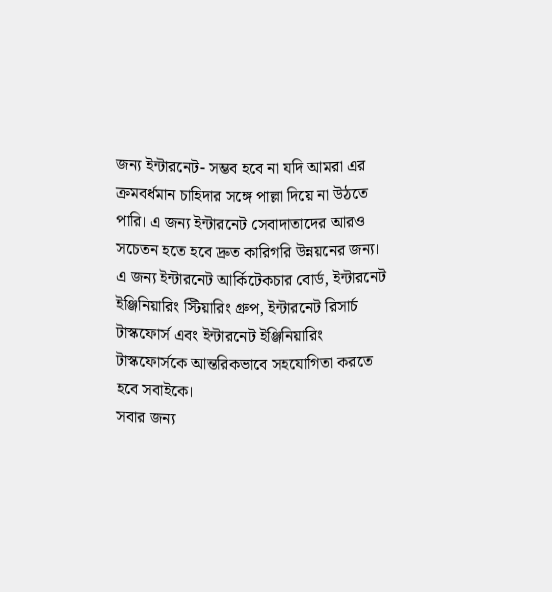জন্য ইন্টারনেট- সম্ভব হবে না যদি আমরা এর ক্রমবর্ধমান চাহিদার সঙ্গে পাল্লা দিয়ে না উঠতে পারি। এ জন্য ইন্টারনেট সেবাদাতাদের আরও সচেতন হতে হবে দ্রুত কারিগরি উন্নয়নের জন্য। এ জন্য ইন্টারনেট আর্কিটেকচার বোর্ড, ইন্টারনেট ইঞ্জিনিয়ারিং স্টিয়ারিং গ্রুপ, ইন্টারনেট রিসার্চ টাস্কফোর্স এবং ইন্টারনেট ইঞ্জিনিয়ারিং টাস্কফোর্সকে আন্তরিকভাবে সহযোগিতা করতে হবে সবাইকে।
সবার জন্য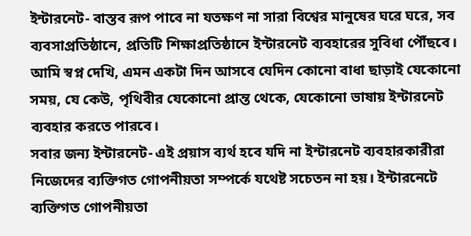ইন্টারনেট- বাস্তব রূপ পাবে না যতক্ষণ না সারা বিশ্বের মানুষের ঘরে ঘরে, সব ব্যবসাপ্রতিষ্ঠানে, প্রতিটি শিক্ষাপ্রতিষ্ঠানে ইন্টারনেট ব্যবহারের সুবিধা পৌঁছবে। আমি স্বপ্ন দেখি, এমন একটা দিন আসবে যেদিন কোনো বাধা ছাড়াই যেকোনো সময়, যে কেউ, পৃথিবীর যেকোনো প্রান্ত থেকে, যেকোনো ভাষায় ইন্টারনেট ব্যবহার করতে পারবে।
সবার জন্য ইন্টারনেট- এই প্রয়াস ব্যর্থ হবে যদি না ইন্টারনেট ব্যবহারকারীরা নিজেদের ব্যক্তিগত গোপনীয়তা সম্পর্কে যথেষ্ট সচেতন না হয়। ইন্টারনেটে ব্যক্তিগত গোপনীয়তা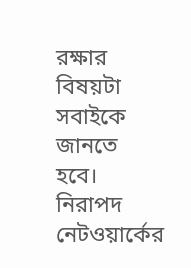রক্ষার বিষয়টা সবাইকে জানতে হবে। নিরাপদ নেটওয়ার্কের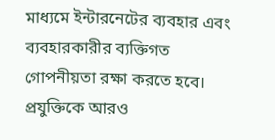মাধ্যমে ইন্টারনেটের ব্যবহার এবং ব্যবহারকারীর ব্যক্তিগত গোপনীয়তা রক্ষা করতে হবে। প্রযুক্তিকে আরও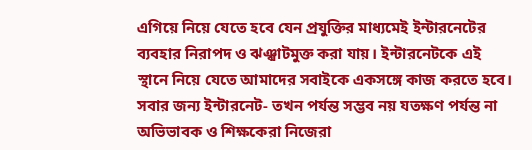এগিয়ে নিয়ে যেতে হবে যেন প্রযুক্তির মাধ্যমেই ইন্টারনেটের ব্যবহার নিরাপদ ও ঝঞ্ঝাটমুক্ত করা যায়। ইন্টারনেটকে এই স্থানে নিয়ে যেতে আমাদের সবাইকে একসঙ্গে কাজ করতে হবে।
সবার জন্য ইন্টারনেট- তখন পর্যন্ত সম্ভব নয় যতক্ষণ পর্যন্ত না অভিভাবক ও শিক্ষকেরা নিজেরা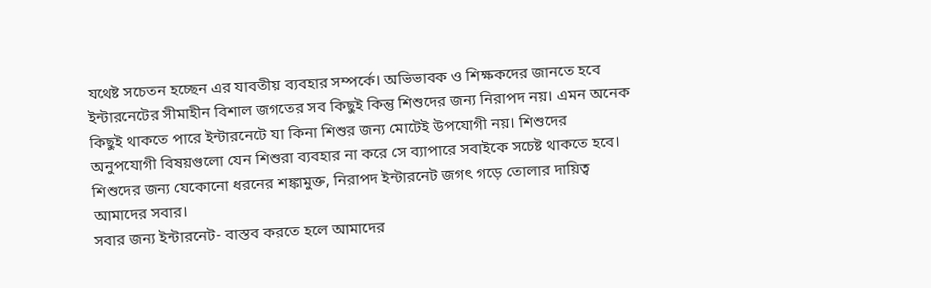যথেষ্ট সচেতন হচ্ছেন এর যাবতীয় ব্যবহার সম্পর্কে। অভিভাবক ও শিক্ষকদের জানতে হবে ইন্টারনেটের সীমাহীন বিশাল জগতের সব কিছুই কিন্তু শিশুদের জন্য নিরাপদ নয়। এমন অনেক কিছুই থাকতে পারে ইন্টারনেটে যা কিনা শিশুর জন্য মোটেই উপযোগী নয়। শিশুদের অনুপযোগী বিষয়গুলো যেন শিশুরা ব্যবহার না করে সে ব্যাপারে সবাইকে সচেষ্ট থাকতে হবে। শিশুদের জন্য যেকোনো ধরনের শঙ্কামুক্ত, নিরাপদ ইন্টারনেট জগৎ গড়ে তোলার দায়িত্ব আমাদের সবার।
সবার জন্য ইন্টারনেট- বাস্তব করতে হলে আমাদের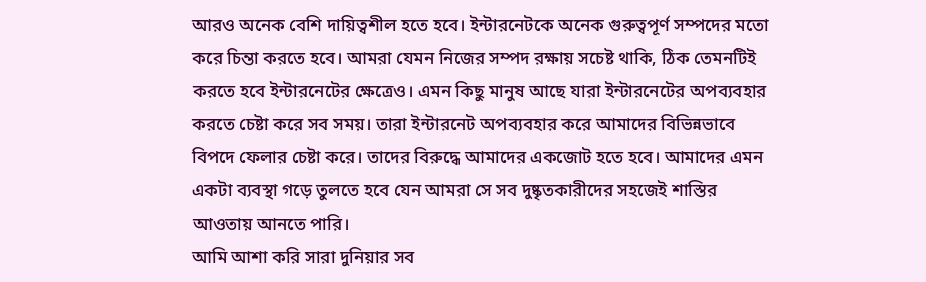আরও অনেক বেশি দায়িত্বশীল হতে হবে। ইন্টারনেটকে অনেক গুরুত্বপূর্ণ সম্পদের মতো করে চিন্তা করতে হবে। আমরা যেমন নিজের সম্পদ রক্ষায় সচেষ্ট থাকি, ঠিক তেমনটিই করতে হবে ইন্টারনেটের ক্ষেত্রেও। এমন কিছু মানুষ আছে যারা ইন্টারনেটের অপব্যবহার করতে চেষ্টা করে সব সময়। তারা ইন্টারনেট অপব্যবহার করে আমাদের বিভিন্নভাবে বিপদে ফেলার চেষ্টা করে। তাদের বিরুদ্ধে আমাদের একজোট হতে হবে। আমাদের এমন একটা ব্যবস্থা গড়ে তুলতে হবে যেন আমরা সে সব দুষ্কৃতকারীদের সহজেই শাস্তির আওতায় আনতে পারি।
আমি আশা করি সারা দুনিয়ার সব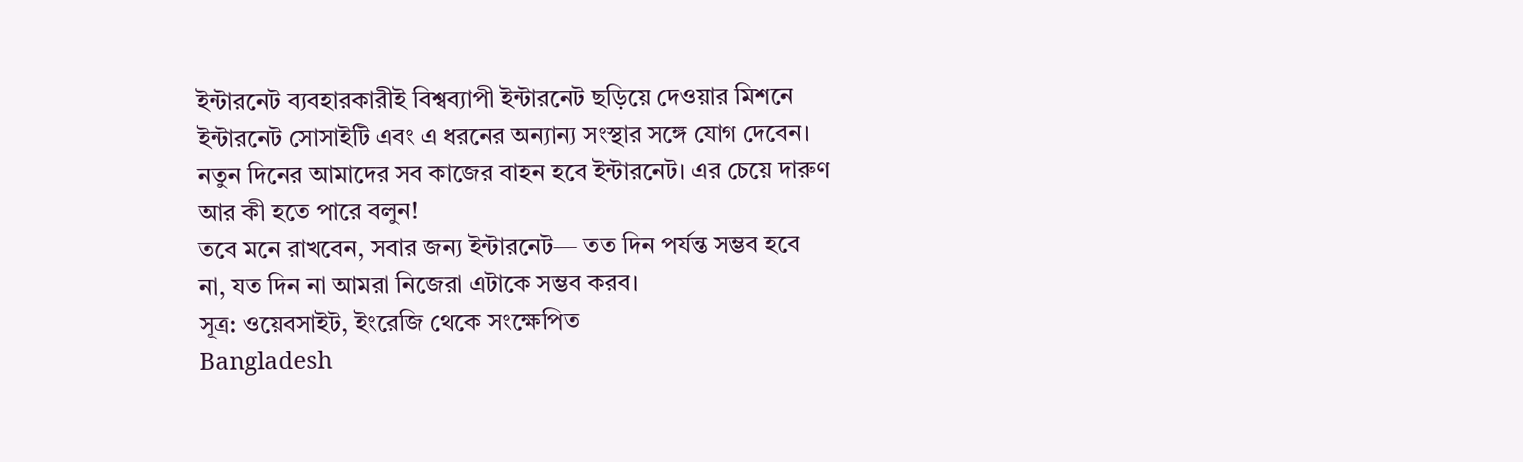ইন্টারনেট ব্যবহারকারীই বিশ্বব্যাপী ইন্টারনেট ছড়িয়ে দেওয়ার মিশনে ইন্টারনেট সোসাইটি এবং এ ধরনের অন্যান্য সংস্থার সঙ্গে যোগ দেবেন। নতুন দিনের আমাদের সব কাজের বাহন হবে ইন্টারনেট। এর চেয়ে দারুণ আর কী হতে পারে বলুন!
তবে মনে রাখবেন, সবার জন্য ইন্টারনেট— তত দিন পর্যন্ত সম্ভব হবে না, যত দিন না আমরা নিজেরা এটাকে সম্ভব করব।
সূত্র: ওয়েবসাইট, ইংরেজি থেকে সংক্ষেপিত
Bangladesh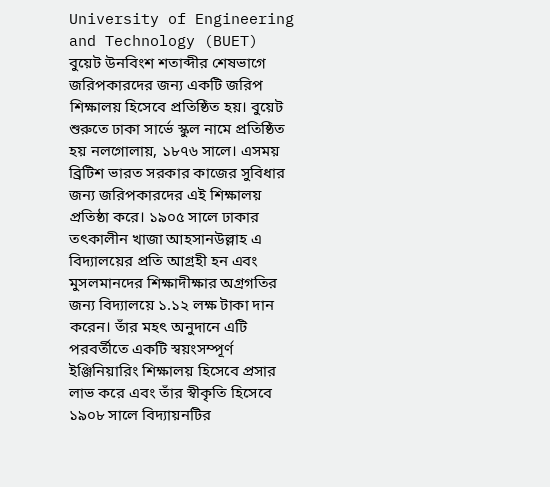University of Engineering and Technology (BUET)
বুয়েট উনবিংশ শতাব্দীর শেষভাগে জরিপকারদের জন্য একটি জরিপ শিক্ষালয় হিসেবে প্রতিষ্ঠিত হয়। বুয়েট শুরুতে ঢাকা সার্ভে স্কুল নামে প্রতিষ্ঠিত হয় নলগোলায়, ১৮৭৬ সালে। এসময় ব্রিটিশ ভারত সরকার কাজের সুবিধার জন্য জরিপকারদের এই শিক্ষালয় প্রতিষ্ঠা করে। ১৯০৫ সালে ঢাকার তৎকালীন খাজা আহসানউল্লাহ এ বিদ্যালয়ের প্রতি আগ্রহী হন এবং মুসলমানদের শিক্ষাদীক্ষার অগ্রগতির জন্য বিদ্যালয়ে ১.১২ লক্ষ টাকা দান করেন। তাঁর মহৎ অনুদানে এটি পরবর্তীতে একটি স্বয়ংসম্পূর্ণ ইঞ্জিনিয়ারিং শিক্ষালয় হিসেবে প্রসার লাভ করে এবং তাঁর স্বীকৃতি হিসেবে ১৯০৮ সালে বিদ্যায়নটির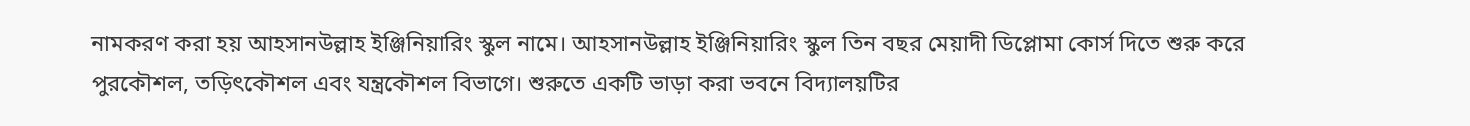নামকরণ করা হয় আহসানউল্লাহ ইঞ্জিনিয়ারিং স্কুল নামে। আহসানউল্লাহ ইঞ্জিনিয়ারিং স্কুল তিন বছর মেয়াদী ডিপ্লোমা কোর্স দিতে শুরু করে পুরকৌশল, তড়িৎকৌশল এবং যন্ত্রকৌশল বিভাগে। শুরুতে একটি ভাড়া করা ভবনে বিদ্যালয়টির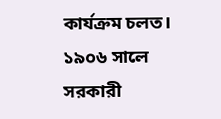কার্যক্রম চলত। ১৯০৬ সালে সরকারী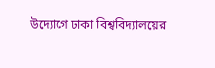উদ্যোগে ঢাকা বিশ্ববিদ্যালয়ের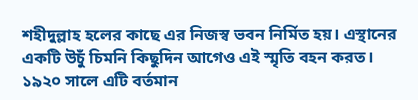শহীদুল্লাহ হলের কাছে এর নিজস্ব ভবন নির্মিত হয়। এস্থানের একটি উচুঁ চিমনি কিছুদিন আগেও এই স্মৃতি বহন করত। ১৯২০ সালে এটি বর্তমান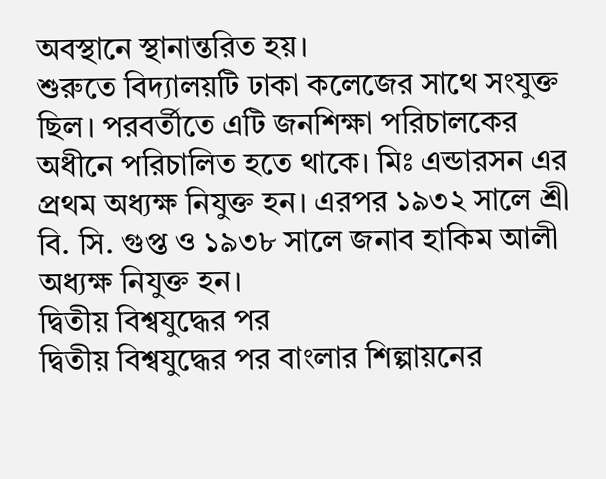অবস্থানে স্থানান্তরিত হয়।
শুরুতে বিদ্যালয়টি ঢাকা কলেজের সাথে সংযুক্ত ছিল। পরবর্তীতে এটি জনশিক্ষা পরিচালকের অধীনে পরিচালিত হতে থাকে। মিঃ এন্ডারসন এর প্রথম অধ্যক্ষ নিযুক্ত হন। এরপর ১৯৩২ সালে শ্রী বি. সি. গুপ্ত ও ১৯৩৮ সালে জনাব হাকিম আলী অধ্যক্ষ নিযুক্ত হন।
দ্বিতীয় বিশ্বযুদ্ধের পর
দ্বিতীয় বিশ্বযুদ্ধের পর বাংলার শিল্পায়নের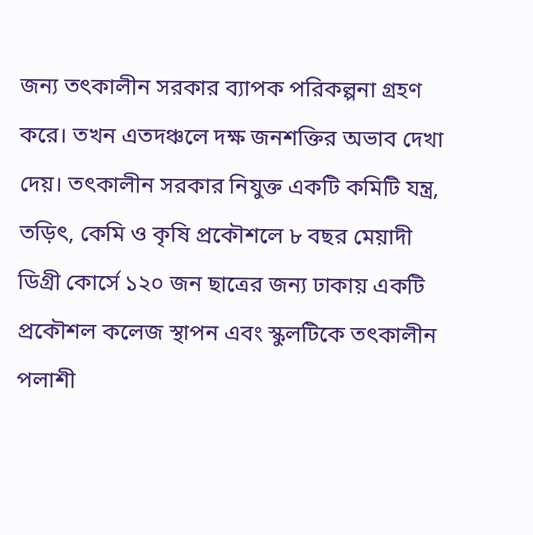জন্য তৎকালীন সরকার ব্যাপক পরিকল্পনা গ্রহণ করে। তখন এতদঞ্চলে দক্ষ জনশক্তির অভাব দেখা দেয়। তৎকালীন সরকার নিযুক্ত একটি কমিটি যন্ত্র, তড়িৎ, কেমি ও কৃষি প্রকৌশলে ৮ বছর মেয়াদী ডিগ্রী কোর্সে ১২০ জন ছাত্রের জন্য ঢাকায় একটি প্রকৌশল কলেজ স্থাপন এবং স্কুলটিকে তৎকালীন পলাশী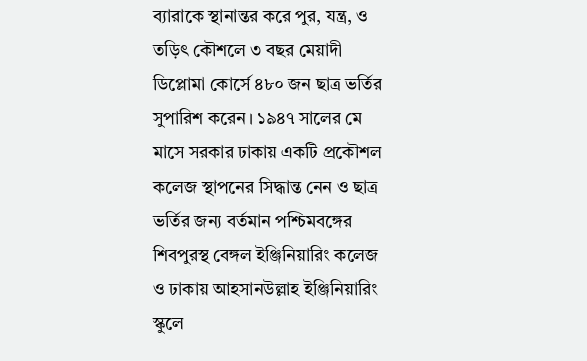ব্যারাকে স্থানান্তর করে পুর, যন্ত্র, ও তড়িৎ কৌশলে ৩ বছর মেয়াদী ডিপ্লোমা কোর্সে ৪৮০ জন ছাত্র ভর্তির সুপারিশ করেন। ১৯৪৭ সালের মে মাসে সরকার ঢাকায় একটি প্রকৌশল কলেজ স্থাপনের সিদ্ধান্ত নেন ও ছাত্র ভর্তির জন্য বর্তমান পশ্চিমবঙ্গের শিবপুরস্থ বেঙ্গল ইঞ্জিনিয়ারিং কলেজ ও ঢাকায় আহসানউল্লাহ ইঞ্জিনিয়ারিং স্কুলে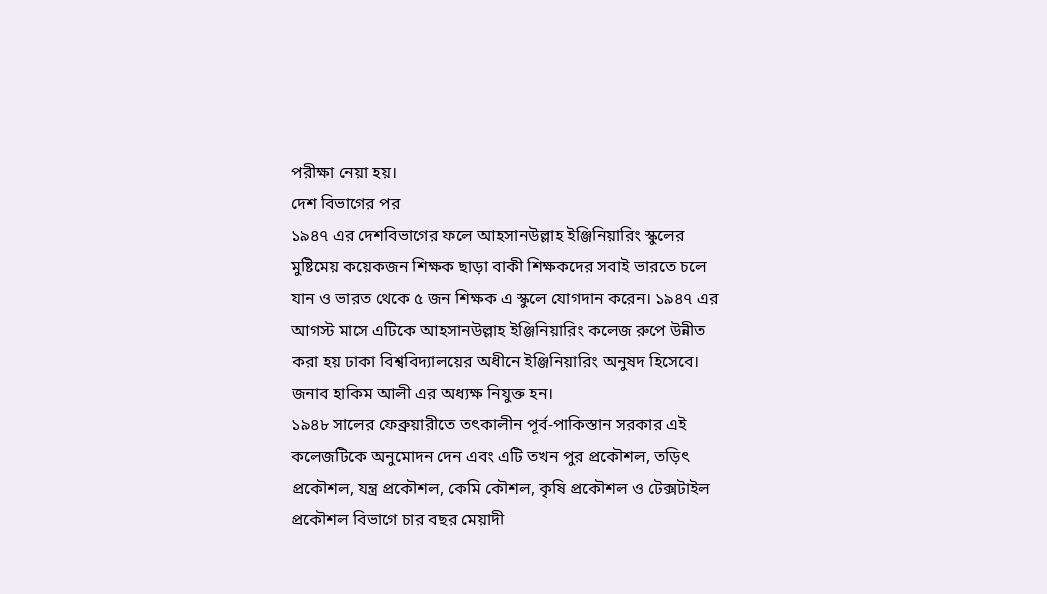পরীক্ষা নেয়া হয়।
দেশ বিভাগের পর
১৯৪৭ এর দেশবিভাগের ফলে আহসানউল্লাহ ইঞ্জিনিয়ারিং স্কুলের মুষ্টিমেয় কয়েকজন শিক্ষক ছাড়া বাকী শিক্ষকদের সবাই ভারতে চলে যান ও ভারত থেকে ৫ জন শিক্ষক এ স্কুলে যোগদান করেন। ১৯৪৭ এর আগস্ট মাসে এটিকে আহসানউল্লাহ ইঞ্জিনিয়ারিং কলেজ রুপে উন্নীত করা হয় ঢাকা বিশ্ববিদ্যালয়ের অধীনে ইঞ্জিনিয়ারিং অনুষদ হিসেবে। জনাব হাকিম আলী এর অধ্যক্ষ নিযুক্ত হন।
১৯৪৮ সালের ফেব্রুয়ারীতে তৎকালীন পূর্ব-পাকিস্তান সরকার এই কলেজটিকে অনুমোদন দেন এবং এটি তখন পুর প্রকৌশল, তড়িৎ প্রকৌশল, যন্ত্র প্রকৌশল, কেমি কৌশল, কৃষি প্রকৌশল ও টেক্সটাইল প্রকৌশল বিভাগে চার বছর মেয়াদী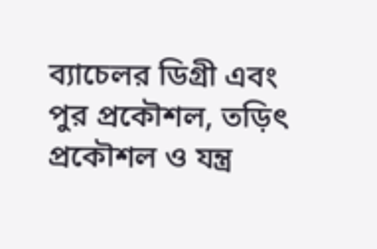ব্যাচেলর ডিগ্রী এবং পুর প্রকৌশল, তড়িৎ প্রকৌশল ও যন্ত্র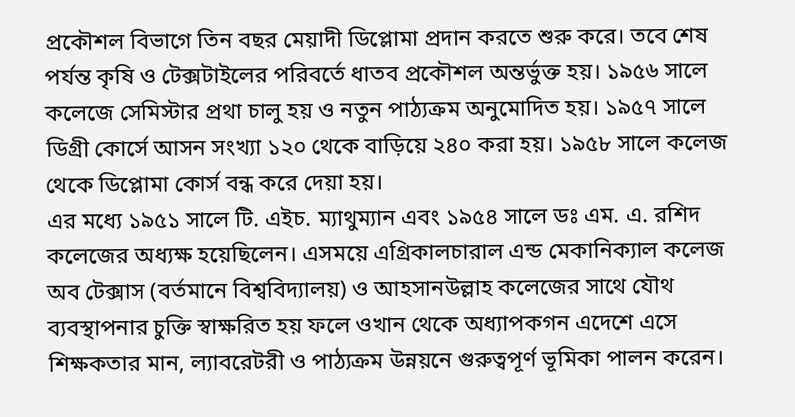প্রকৌশল বিভাগে তিন বছর মেয়াদী ডিপ্লোমা প্রদান করতে শুরু করে। তবে শেষ পর্যন্ত কৃষি ও টেক্সটাইলের পরিবর্তে ধাতব প্রকৌশল অন্তর্ভুক্ত হয়। ১৯৫৬ সালে কলেজে সেমিস্টার প্রথা চালু হয় ও নতুন পাঠ্যক্রম অনুমোদিত হয়। ১৯৫৭ সালে ডিগ্রী কোর্সে আসন সংখ্যা ১২০ থেকে বাড়িয়ে ২৪০ করা হয়। ১৯৫৮ সালে কলেজ থেকে ডিপ্লোমা কোর্স বন্ধ করে দেয়া হয়।
এর মধ্যে ১৯৫১ সালে টি. এইচ. ম্যাথুম্যান এবং ১৯৫৪ সালে ডঃ এম. এ. রশিদ কলেজের অধ্যক্ষ হয়েছিলেন। এসময়ে এগ্রিকালচারাল এন্ড মেকানিক্যাল কলেজ অব টেক্সাস (বর্তমানে বিশ্ববিদ্যালয়) ও আহসানউল্লাহ কলেজের সাথে যৌথ ব্যবস্থাপনার চুক্তি স্বাক্ষরিত হয় ফলে ওখান থেকে অধ্যাপকগন এদেশে এসে শিক্ষকতার মান, ল্যাবরেটরী ও পাঠ্যক্রম উন্নয়নে গুরুত্বপূর্ণ ভূমিকা পালন করেন।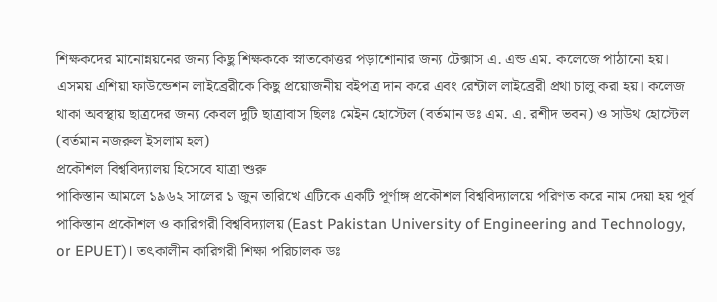শিক্ষকদের মানোন্নয়নের জন্য কিছু শিক্ষককে স্নাতকোত্তর পড়াশোনার জন্য টেক্সাস এ. এন্ড এম. কলেজে পাঠানো হয়। এসময় এশিয়া ফাউন্ডেশন লাইব্রেরীকে কিছু প্রয়োজনীয় বইপত্র দান করে এবং রেন্টাল লাইব্রেরী প্রথা চালু করা হয়। কলেজ থাকা অবস্থায় ছাত্রদের জন্য কেবল দুটি ছাত্রাবাস ছিলঃ মেইন হোস্টেল (বর্তমান ডঃ এম. এ. রশীদ ভবন) ও সাউথ হোস্টেল (বর্তমান নজরুল ইসলাম হল)
প্রকৌশল বিশ্ববিদ্যালয় হিসেবে যাত্রা শুরু
পাকিস্তান আমলে ১৯৬২ সালের ১ জুন তারিখে এটিকে একটি পূর্ণাঙ্গ প্রকৌশল বিশ্ববিদ্যালয়ে পরিণত করে নাম দেয়া হয় পূর্ব পাকিস্তান প্রকৌশল ও কারিগরী বিশ্ববিদ্যালয় (East Pakistan University of Engineering and Technology, or EPUET)। তৎকালীন কারিগরী শিক্ষা পরিচালক ডঃ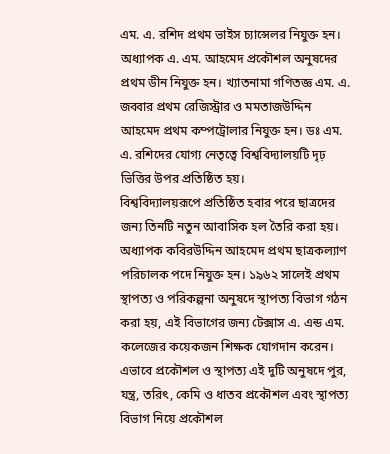এম. এ. রশিদ প্রথম ভাইস চ্যান্সেলর নিযুক্ত হন। অধ্যাপক এ. এম. আহমেদ প্রকৌশল অনুষদের প্রথম ডীন নিযুক্ত হন। খ্যাতনামা গণিতজ্ঞ এম. এ. জব্বার প্রথম রেজিস্ট্রার ও মমতাজউদ্দিন আহমেদ প্রথম কম্পট্রোলার নিযুক্ত হন। ডঃ এম. এ. রশিদের যোগ্য নেতৃত্বে বিশ্ববিদ্যালয়টি দৃঢ় ভিত্তির উপর প্রতিষ্ঠিত হয়।
বিশ্ববিদ্যালয়রূপে প্রতিষ্ঠিত হবার পরে ছাত্রদের জন্য তিনটি নতুন আবাসিক হল তৈরি করা হয়। অধ্যাপক কবিরউদ্দিন আহমেদ প্রথম ছাত্রকল্যাণ পরিচালক পদে নিযুক্ত হন। ১৯৬২ সালেই প্রথম স্থাপত্য ও পরিকল্পনা অনুষদে স্থাপত্য বিভাগ গঠন করা হয়, এই বিভাগের জন্য টেক্সাস এ. এন্ড এম. কলেজের কয়েকজন শিক্ষক যোগদান করেন। এভাবে প্রকৌশল ও স্থাপত্য এই দুটি অনুষদে পুর, যন্ত্র, তরিৎ, কেমি ও ধাতব প্রকৌশল এবং স্থাপত্য বিভাগ নিয়ে প্রকৌশল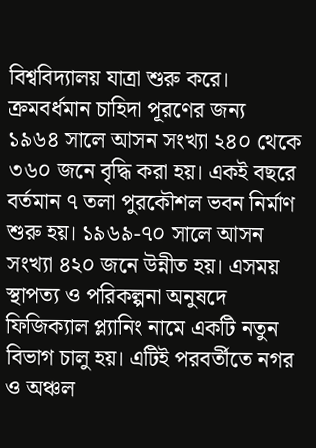বিশ্ববিদ্যালয় যাত্রা শুরু করে। ক্রমবর্ধমান চাহিদা পূরণের জন্য ১৯৬৪ সালে আসন সংখ্যা ২৪০ থেকে ৩৬০ জনে বৃদ্ধি করা হয়। একই বছরে বর্তমান ৭ তলা পুরকৌশল ভবন নির্মাণ শুরু হয়। ১৯৬৯-৭০ সালে আসন সংখ্যা ৪২০ জনে উন্নীত হয়। এসময় স্থাপত্য ও পরিকল্পনা অনুষদে ফিজিক্যাল প্ল্যানিং নামে একটি নতুন বিভাগ চালু হয়। এটিই পরবর্তীতে নগর ও অঞ্চল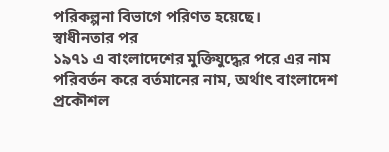পরিকল্পনা বিভাগে পরিণত হয়েছে।
স্বাধীনতার পর
১৯৭১ এ বাংলাদেশের মুক্তিযুদ্ধের পরে এর নাম পরিবর্তন করে বর্তমানের নাম, অর্থাৎ বাংলাদেশ প্রকৌশল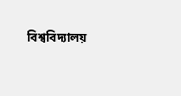বিশ্ববিদ্যালয়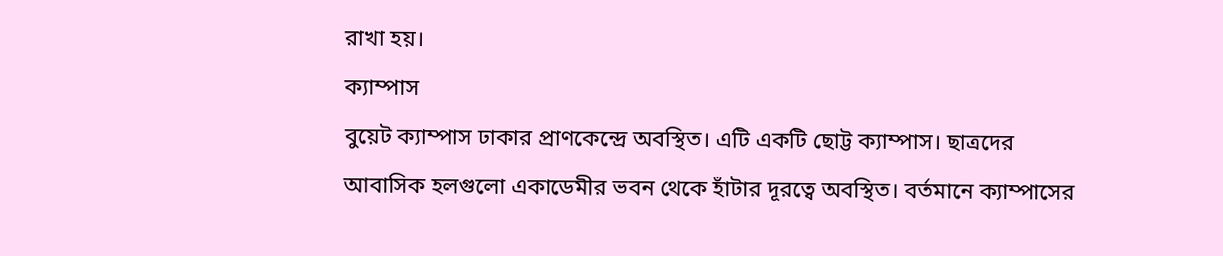রাখা হয়।
ক্যাম্পাস
বুয়েট ক্যাম্পাস ঢাকার প্রাণকেন্দ্রে অবস্থিত। এটি একটি ছোট্ট ক্যাম্পাস। ছাত্রদের আবাসিক হলগুলো একাডেমীর ভবন থেকে হাঁটার দূরত্বে অবস্থিত। বর্তমানে ক্যাম্পাসের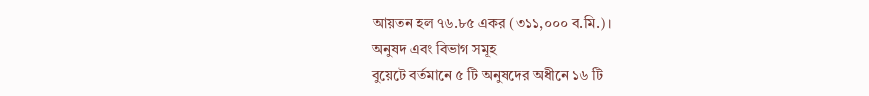আয়তন হল ৭৬.৮৫ একর (৩১১,০০০ ব.মি.)।
অনুষদ এবং বিভাগ সমূহ
বুয়েটে বর্তমানে ৫ টি অনুষদের অধীনে ১৬ টি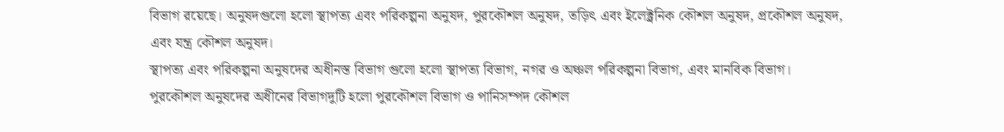বিভাগ রয়েছে। অনুষদগুলো হলো স্থাপত্য এবং পরিকল্পনা অনুষদ, পুরকৌশল অনুষদ, তড়িৎ এবং ইলেক্ট্রনিক কৌশল অনুষদ, প্রকৌশল অনুষদ, এবং যন্ত্র কৌশল অনুষদ।
স্থাপত্য এবং পরিকল্পনা অনুষদের অধীনস্ত বিভাগ গুলো হলো স্থাপত্য বিভাগ, নগর ও অঞ্চল পরিকল্পনা বিভাগ, এবং মানবিক বিভাগ।
পুরকৌশল অনুষদের অধীনের বিভাগদুটি হলো পুরকৌশল বিভাগ ও পানিসম্পদ কৌশল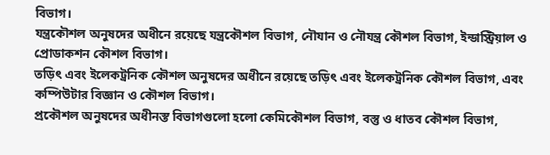বিভাগ।
যন্ত্রকৌশল অনুষদের অধীনে রয়েছে যন্ত্রকৌশল বিভাগ, নৌযান ও নৌযন্ত্র কৌশল বিভাগ, ইন্ডাস্ট্রিয়াল ও প্রোডাকশন কৌশল বিভাগ।
তড়িৎ এবং ইলেকট্রনিক কৌশল অনুষদের অধীনে রয়েছে তড়িৎ এবং ইলেকট্রনিক কৌশল বিভাগ, এবং কম্পিউটার বিজ্ঞান ও কৌশল বিভাগ।
প্রকৌশল অনুষদের অধীনস্ত বিভাগগুলো হলো কেমিকৌশল বিভাগ, বস্তু ও ধাতব কৌশল বিভাগ,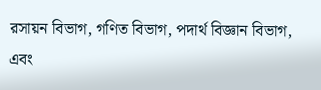রসায়ন বিভাগ, গণিত বিভাগ, পদার্থ বিজ্ঞান বিভাগ, এবং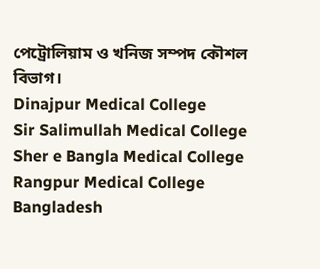পেট্রোলিয়াম ও খনিজ সম্পদ কৌশল বিভাগ।
Dinajpur Medical College
Sir Salimullah Medical College
Sher e Bangla Medical College
Rangpur Medical College
Bangladesh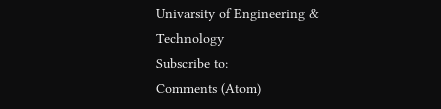Univarsity of Engineering & Technology
Subscribe to:
Comments (Atom)